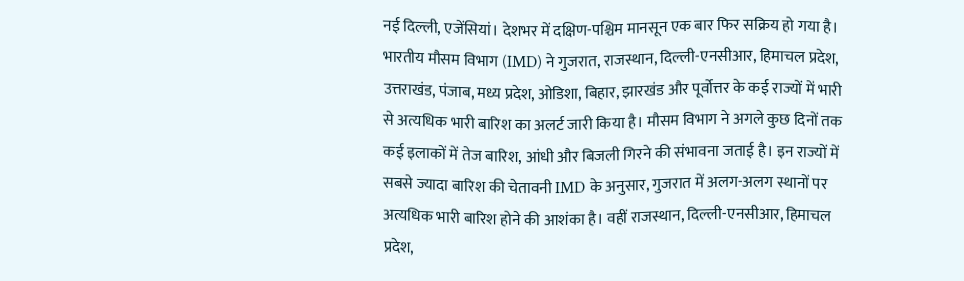नई दिल्ली, एजेंसियां। देशभर में दक्षिण-पश्चिम मानसून एक बार फिर सक्रिय हो गया है। भारतीय मौसम विभाग (IMD) ने गुजरात, राजस्थान, दिल्ली-एनसीआर, हिमाचल प्रदेश, उत्तराखंड, पंजाब, मध्य प्रदेश, ओडिशा, बिहार, झारखंड और पूर्वोत्तर के कई राज्यों में भारी से अत्यधिक भारी बारिश का अलर्ट जारी किया है। मौसम विभाग ने अगले कुछ दिनों तक कई इलाकों में तेज बारिश, आंधी और बिजली गिरने की संभावना जताई है। इन राज्यों में सबसे ज्यादा बारिश की चेतावनी IMD के अनुसार, गुजरात में अलग-अलग स्थानों पर अत्यधिक भारी बारिश होने की आशंका है। वहीं राजस्थान, दिल्ली-एनसीआर, हिमाचल प्रदेश,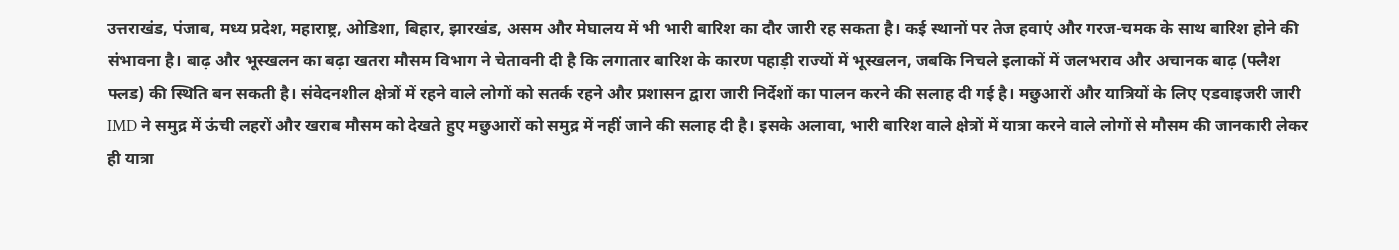उत्तराखंड, पंजाब, मध्य प्रदेश, महाराष्ट्र, ओडिशा, बिहार, झारखंड, असम और मेघालय में भी भारी बारिश का दौर जारी रह सकता है। कई स्थानों पर तेज हवाएं और गरज-चमक के साथ बारिश होने की संभावना है। बाढ़ और भूस्खलन का बढ़ा खतरा मौसम विभाग ने चेतावनी दी है कि लगातार बारिश के कारण पहाड़ी राज्यों में भूस्खलन, जबकि निचले इलाकों में जलभराव और अचानक बाढ़ (फ्लैश फ्लड) की स्थिति बन सकती है। संवेदनशील क्षेत्रों में रहने वाले लोगों को सतर्क रहने और प्रशासन द्वारा जारी निर्देशों का पालन करने की सलाह दी गई है। मछुआरों और यात्रियों के लिए एडवाइजरी जारी IMD ने समुद्र में ऊंची लहरों और खराब मौसम को देखते हुए मछुआरों को समुद्र में नहीं जाने की सलाह दी है। इसके अलावा, भारी बारिश वाले क्षेत्रों में यात्रा करने वाले लोगों से मौसम की जानकारी लेकर ही यात्रा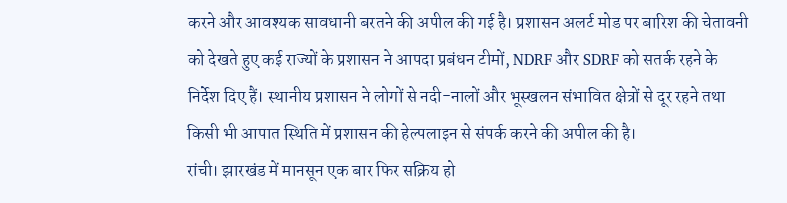करने और आवश्यक सावधानी बरतने की अपील की गई है। प्रशासन अलर्ट मोड पर बारिश की चेतावनी को देखते हुए कई राज्यों के प्रशासन ने आपदा प्रबंधन टीमों, NDRF और SDRF को सतर्क रहने के निर्देश दिए हैं। स्थानीय प्रशासन ने लोगों से नदी-नालों और भूस्खलन संभावित क्षेत्रों से दूर रहने तथा किसी भी आपात स्थिति में प्रशासन की हेल्पलाइन से संपर्क करने की अपील की है।
रांची। झारखंड में मानसून एक बार फिर सक्रिय हो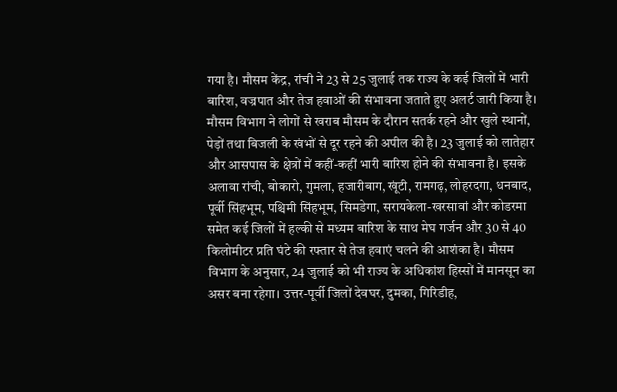गया है। मौसम केंद्र, रांची ने 23 से 25 जुलाई तक राज्य के कई जिलों में भारी बारिश, वज्रपात और तेज हवाओं की संभावना जताते हुए अलर्ट जारी किया है। मौसम विभाग ने लोगों से खराब मौसम के दौरान सतर्क रहने और खुले स्थानों, पेड़ों तथा बिजली के खंभों से दूर रहने की अपील की है। 23 जुलाई को लातेहार और आसपास के क्षेत्रों में कहीं-कहीं भारी बारिश होने की संभावना है। इसके अलावा रांची, बोकारो, गुमला, हजारीबाग, खूंटी, रामगढ़, लोहरदगा, धनबाद, पूर्वी सिंहभूम, पश्चिमी सिंहभूम, सिमडेगा, सरायकेला-खरसावां और कोडरमा समेत कई जिलों में हल्की से मध्यम बारिश के साथ मेघ गर्जन और 30 से 40 किलोमीटर प्रति घंटे की रफ्तार से तेज हवाएं चलने की आशंका है। मौसम विभाग के अनुसार, 24 जुलाई को भी राज्य के अधिकांश हिस्सों में मानसून का असर बना रहेगा। उत्तर-पूर्वी जिलों देवघर, दुमका, गिरिडीह,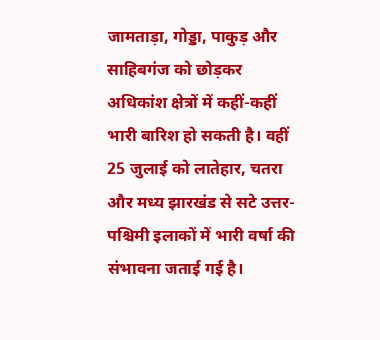जामताड़ा, गोड्डा, पाकुड़ और साहिबगंज को छोड़कर अधिकांश क्षेत्रों में कहीं-कहीं भारी बारिश हो सकती है। वहीं 25 जुलाई को लातेहार, चतरा और मध्य झारखंड से सटे उत्तर-पश्चिमी इलाकों में भारी वर्षा की संभावना जताई गई है।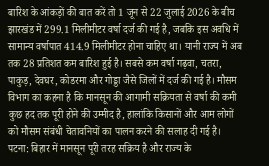बारिश के आंकड़ों की बात करें तो 1 जून से 22 जुलाई 2026 के बीच झारखंड में 299.1 मिलीमीटर वर्षा दर्ज की गई है, जबकि इस अवधि में सामान्य वर्षापात 414.9 मिलीमीटर होना चाहिए था। यानी राज्य में अब तक 28 प्रतिशत कम बारिश हुई है। सबसे कम वर्षा गढ़वा, चतरा, पाकुड़, देवघर, कोडरमा और गोड्डा जैसे जिलों में दर्ज की गई है। मौसम विभाग का कहना है कि मानसून की आगामी सक्रियता से वर्षा की कमी कुछ हद तक पूरी होने की उम्मीद है, हालांकि किसानों और आम लोगों को मौसम संबंधी चेतावनियों का पालन करने की सलाह दी गई है।
पटना: बिहार में मानसून पूरी तरह सक्रिय है और राज्य के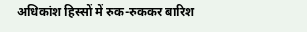अधिकांश हिस्सों में रुक-रुककर बारिश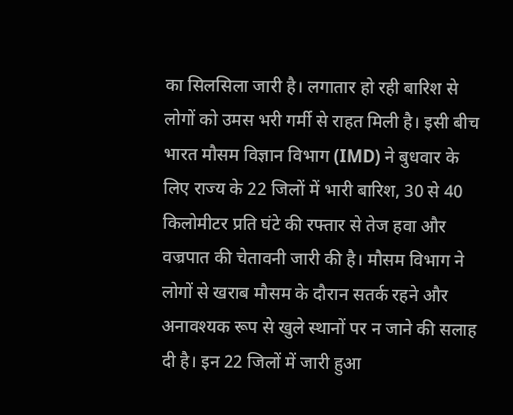का सिलसिला जारी है। लगातार हो रही बारिश से लोगों को उमस भरी गर्मी से राहत मिली है। इसी बीच भारत मौसम विज्ञान विभाग (IMD) ने बुधवार के लिए राज्य के 22 जिलों में भारी बारिश, 30 से 40 किलोमीटर प्रति घंटे की रफ्तार से तेज हवा और वज्रपात की चेतावनी जारी की है। मौसम विभाग ने लोगों से खराब मौसम के दौरान सतर्क रहने और अनावश्यक रूप से खुले स्थानों पर न जाने की सलाह दी है। इन 22 जिलों में जारी हुआ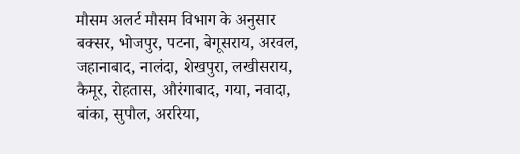मौसम अलर्ट मौसम विभाग के अनुसार बक्सर, भोजपुर, पटना, बेगूसराय, अरवल, जहानाबाद, नालंदा, शेखपुरा, लखीसराय, कैमूर, रोहतास, औरंगाबाद, गया, नवादा, बांका, सुपौल, अररिया,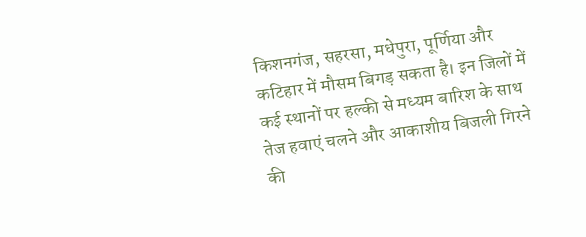किशनगंज, सहरसा, मधेपुरा, पूर्णिया और कटिहार में मौसम बिगड़ सकता है। इन जिलों में कई स्थानों पर हल्की से मध्यम बारिश के साथ तेज हवाएं चलने और आकाशीय बिजली गिरने की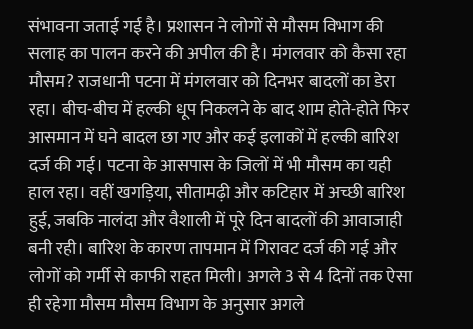संभावना जताई गई है। प्रशासन ने लोगों से मौसम विभाग की सलाह का पालन करने की अपील की है। मंगलवार को कैसा रहा मौसम? राजधानी पटना में मंगलवार को दिनभर बादलों का डेरा रहा। बीच-बीच में हल्की धूप निकलने के बाद शाम होते-होते फिर आसमान में घने बादल छा गए और कई इलाकों में हल्की बारिश दर्ज की गई। पटना के आसपास के जिलों में भी मौसम का यही हाल रहा। वहीं खगड़िया, सीतामढ़ी और कटिहार में अच्छी बारिश हुई, जबकि नालंदा और वैशाली में पूरे दिन बादलों की आवाजाही बनी रही। बारिश के कारण तापमान में गिरावट दर्ज की गई और लोगों को गर्मी से काफी राहत मिली। अगले 3 से 4 दिनों तक ऐसा ही रहेगा मौसम मौसम विभाग के अनुसार अगले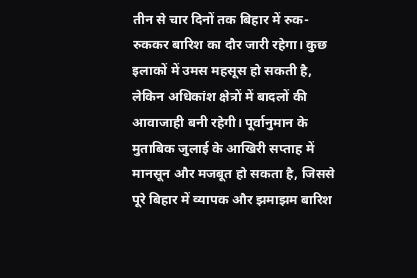तीन से चार दिनों तक बिहार में रुक-रुककर बारिश का दौर जारी रहेगा। कुछ इलाकों में उमस महसूस हो सकती है, लेकिन अधिकांश क्षेत्रों में बादलों की आवाजाही बनी रहेगी। पूर्वानुमान के मुताबिक जुलाई के आखिरी सप्ताह में मानसून और मजबूत हो सकता है, जिससे पूरे बिहार में व्यापक और झमाझम बारिश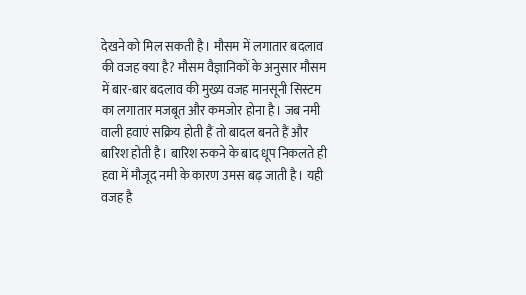देखने को मिल सकती है। मौसम में लगातार बदलाव की वजह क्या है? मौसम वैज्ञानिकों के अनुसार मौसम में बार-बार बदलाव की मुख्य वजह मानसूनी सिस्टम का लगातार मजबूत और कमजोर होना है। जब नमी वाली हवाएं सक्रिय होती हैं तो बादल बनते हैं और बारिश होती है। बारिश रुकने के बाद धूप निकलते ही हवा में मौजूद नमी के कारण उमस बढ़ जाती है। यही वजह है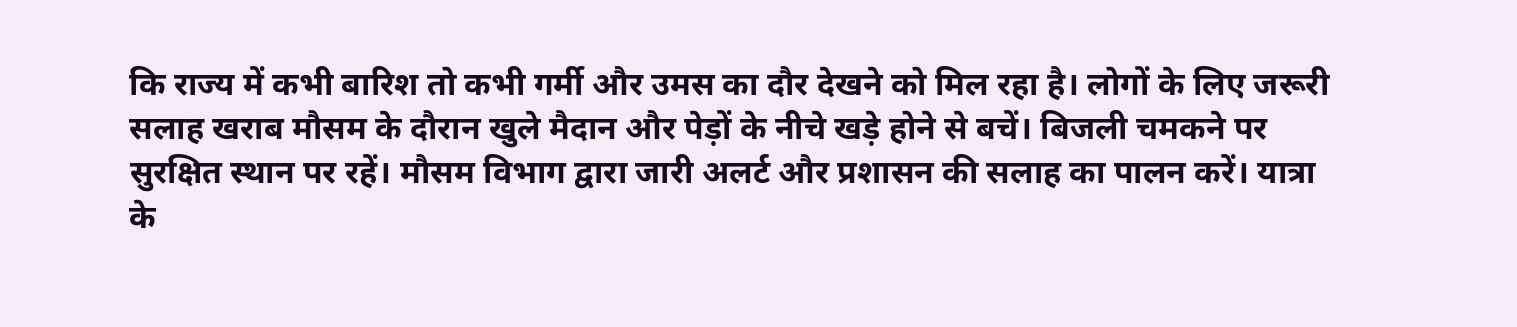कि राज्य में कभी बारिश तो कभी गर्मी और उमस का दौर देखने को मिल रहा है। लोगों के लिए जरूरी सलाह खराब मौसम के दौरान खुले मैदान और पेड़ों के नीचे खड़े होने से बचें। बिजली चमकने पर सुरक्षित स्थान पर रहें। मौसम विभाग द्वारा जारी अलर्ट और प्रशासन की सलाह का पालन करें। यात्रा के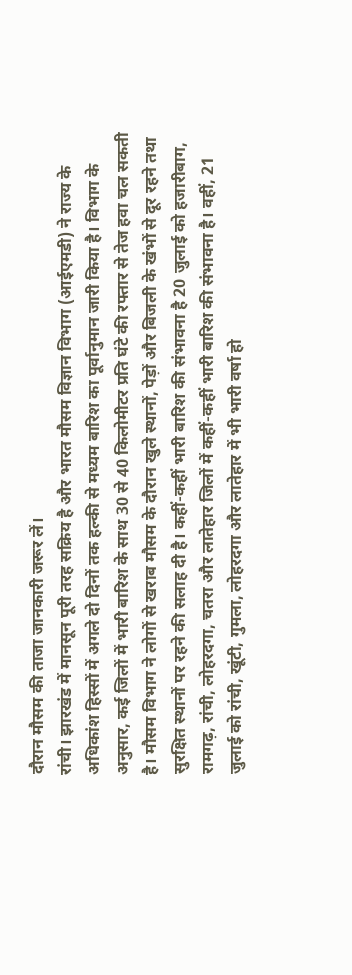दौरान मौसम की ताजा जानकारी जरूर लें।
रांची। झारखंड में मानसून पूरी तरह सक्रिय है और भारत मौसम विज्ञान विभाग (आईएमडी) ने राज्य के अधिकांश हिस्सों में अगले दो दिनों तक हल्की से मध्यम बारिश का पूर्वानुमान जारी किया है। विभाग के अनुसार, कई जिलों में भारी बारिश के साथ 30 से 40 किलोमीटर प्रति घंटे की रफ्तार से तेज हवा चल सकती है। मौसम विभाग ने लोगों से खराब मौसम के दौरान खुले स्थानों, पेड़ों और बिजली के खंभों से दूर रहने तथा सुरक्षित स्थानों पर रहने की सलाह दी है। कहीं-कहीं भारी बारिश की संभावना है 20 जुलाई को हजारीबाग, रामगढ़, रांची, लोहरदगा, चतरा और लातेहार जिलों में कहीं-कहीं भारी बारिश की संभावना है। वहीं, 21 जुलाई को रांची, खूंटी, गुमला, लोहरदगा और लातेहार में भी भारी वर्षा हो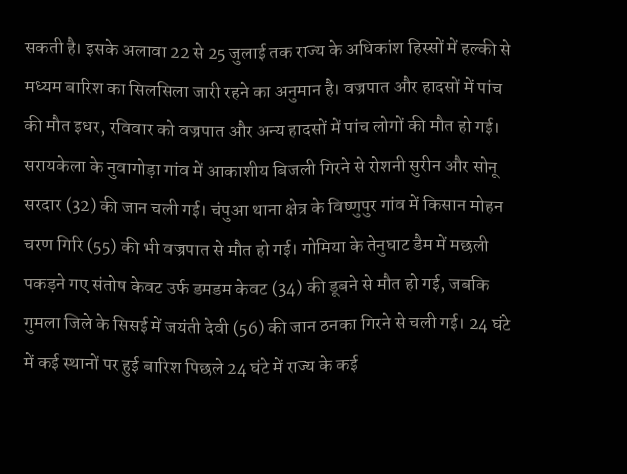सकती है। इसके अलावा 22 से 25 जुलाई तक राज्य के अधिकांश हिस्सों में हल्की से मध्यम बारिश का सिलसिला जारी रहने का अनुमान है। वज्रपात और हादसों में पांच की मौत इधर, रविवार को वज्रपात और अन्य हादसों में पांच लोगों की मौत हो गई। सरायकेला के नुवागोड़ा गांव में आकाशीय बिजली गिरने से रोशनी सुरीन और सोनू सरदार (32) की जान चली गई। चंपुआ थाना क्षेत्र के विष्णुपुर गांव में किसान मोहन चरण गिरि (55) की भी वज्रपात से मौत हो गई। गोमिया के तेनुघाट डैम में मछली पकड़ने गए संतोष केवट उर्फ डमडम केवट (34) की डूबने से मौत हो गई, जबकि गुमला जिले के सिसई में जयंती देवी (56) की जान ठनका गिरने से चली गई। 24 घंटे में कई स्थानों पर हुई बारिश पिछले 24 घंटे में राज्य के कई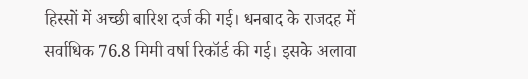हिस्सों में अच्छी बारिश दर्ज की गई। धनबाद के राजदह में सर्वाधिक 76.8 मिमी वर्षा रिकॉर्ड की गई। इसके अलावा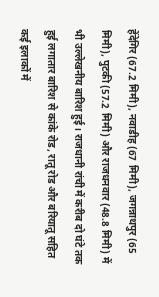हेंदेगिर (67.2 मिमी), नवाडीह (67 मिमी), जगन्नाथपुर (65 मिमी), पुटकी (57.2 मिमी) और राजधनवार (48.8 मिमी) में भी उल्लेखनीय बारिश हुई। राजधानी रांची में करीब दो घंटे तक हुई लगातार बारिश से कांके रोड, रातू रोड और बरियातू सहित कई इलाकों में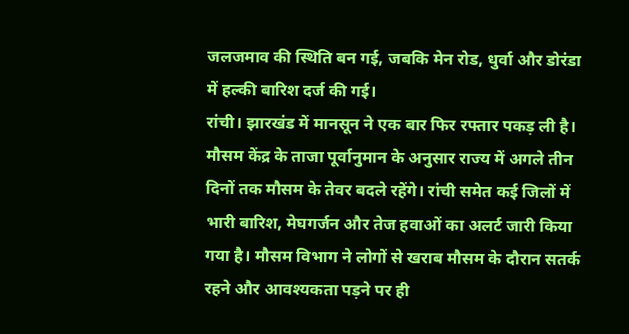जलजमाव की स्थिति बन गई, जबकि मेन रोड, धुर्वा और डोरंडा में हल्की बारिश दर्ज की गई।
रांची। झारखंड में मानसून ने एक बार फिर रफ्तार पकड़ ली है। मौसम केंद्र के ताजा पूर्वानुमान के अनुसार राज्य में अगले तीन दिनों तक मौसम के तेवर बदले रहेंगे। रांची समेत कई जिलों में भारी बारिश, मेघगर्जन और तेज हवाओं का अलर्ट जारी किया गया है। मौसम विभाग ने लोगों से खराब मौसम के दौरान सतर्क रहने और आवश्यकता पड़ने पर ही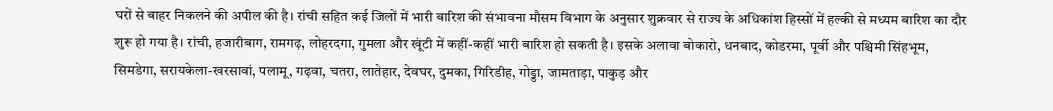घरों से बाहर निकलने की अपील की है। रांची सहित कई जिलों में भारी बारिश की संभावना मौसम विभाग के अनुसार शुक्रवार से राज्य के अधिकांश हिस्सों में हल्की से मध्यम बारिश का दौर शुरू हो गया है। रांची, हजारीबाग, रामगढ़, लोहरदगा, गुमला और खूंटी में कहीं-कहीं भारी बारिश हो सकती है। इसके अलावा बोकारो, धनबाद, कोडरमा, पूर्वी और पश्चिमी सिंहभूम, सिमडेगा, सरायकेला-खरसावां, पलामू, गढ़वा, चतरा, लातेहार, देवघर, दुमका, गिरिडीह, गोड्डा, जामताड़ा, पाकुड़ और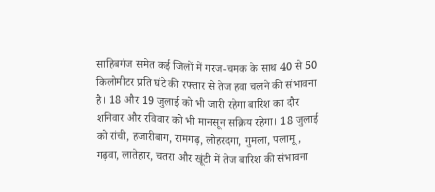साहिबगंज समेत कई जिलों में गरज-चमक के साथ 40 से 50 किलोमीटर प्रति घंटे की रफ्तार से तेज हवा चलने की संभावना है। 18 और 19 जुलाई को भी जारी रहेगा बारिश का दौर शनिवार और रविवार को भी मानसून सक्रिय रहेगा। 18 जुलाई को रांची, हजारीबाग, रामगढ़, लोहरदगा, गुमला, पलामू, गढ़वा, लातेहार, चतरा और खूंटी में तेज बारिश की संभावना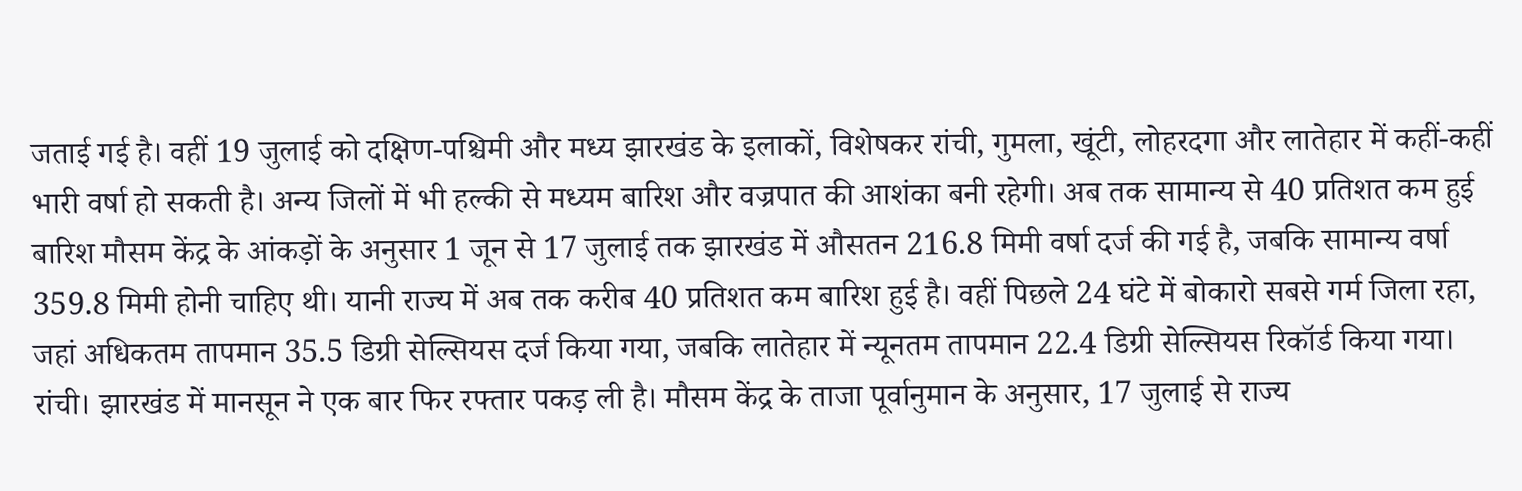जताई गई है। वहीं 19 जुलाई को दक्षिण-पश्चिमी और मध्य झारखंड के इलाकों, विशेषकर रांची, गुमला, खूंटी, लोहरदगा और लातेहार में कहीं-कहीं भारी वर्षा हो सकती है। अन्य जिलों में भी हल्की से मध्यम बारिश और वज्रपात की आशंका बनी रहेगी। अब तक सामान्य से 40 प्रतिशत कम हुई बारिश मौसम केंद्र के आंकड़ों के अनुसार 1 जून से 17 जुलाई तक झारखंड में औसतन 216.8 मिमी वर्षा दर्ज की गई है, जबकि सामान्य वर्षा 359.8 मिमी होनी चाहिए थी। यानी राज्य में अब तक करीब 40 प्रतिशत कम बारिश हुई है। वहीं पिछले 24 घंटे में बोकारो सबसे गर्म जिला रहा, जहां अधिकतम तापमान 35.5 डिग्री सेल्सियस दर्ज किया गया, जबकि लातेहार में न्यूनतम तापमान 22.4 डिग्री सेल्सियस रिकॉर्ड किया गया।
रांची। झारखंड में मानसून ने एक बार फिर रफ्तार पकड़ ली है। मौसम केंद्र के ताजा पूर्वानुमान के अनुसार, 17 जुलाई से राज्य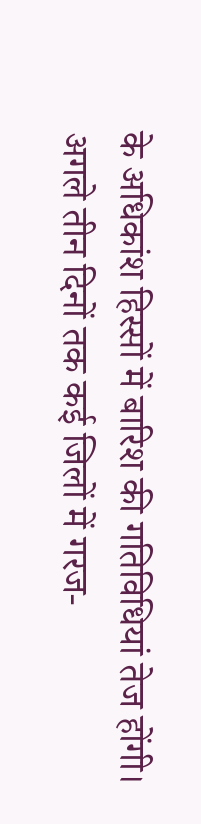के अधिकांश हिस्सों में बारिश की गतिविधियां तेज होंगी। अगले तीन दिनों तक कई जिलों में गरज-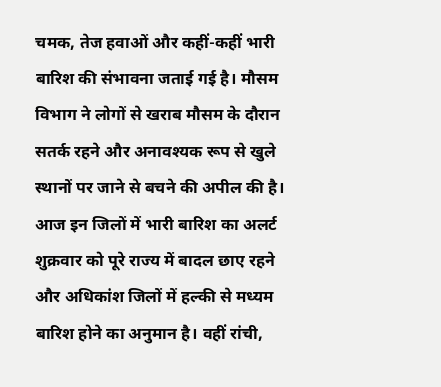चमक, तेज हवाओं और कहीं-कहीं भारी बारिश की संभावना जताई गई है। मौसम विभाग ने लोगों से खराब मौसम के दौरान सतर्क रहने और अनावश्यक रूप से खुले स्थानों पर जाने से बचने की अपील की है। आज इन जिलों में भारी बारिश का अलर्ट शुक्रवार को पूरे राज्य में बादल छाए रहने और अधिकांश जिलों में हल्की से मध्यम बारिश होने का अनुमान है। वहीं रांची,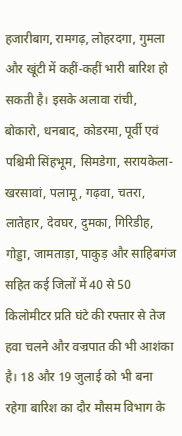हजारीबाग, रामगढ़, लोहरदगा, गुमला और खूंटी में कहीं-कहीं भारी बारिश हो सकती है। इसके अलावा रांची, बोकारो, धनबाद, कोडरमा, पूर्वी एवं पश्चिमी सिंहभूम, सिमडेगा, सरायकेला-खरसावां, पलामू, गढ़वा, चतरा, लातेहार, देवघर, दुमका, गिरिडीह, गोड्डा, जामताड़ा, पाकुड़ और साहिबगंज सहित कई जिलों में 40 से 50 किलोमीटर प्रति घंटे की रफ्तार से तेज हवा चलने और वज्रपात की भी आशंका है। 18 और 19 जुलाई को भी बना रहेगा बारिश का दौर मौसम विभाग के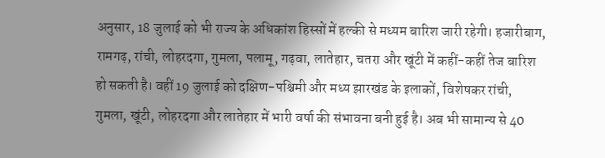अनुसार, 18 जुलाई को भी राज्य के अधिकांश हिस्सों में हल्की से मध्यम बारिश जारी रहेगी। हजारीबाग, रामगढ़, रांची, लोहरदगा, गुमला, पलामू, गढ़वा, लातेहार, चतरा और खूंटी में कहीं-कहीं तेज बारिश हो सकती है। वहीं 19 जुलाई को दक्षिण-पश्चिमी और मध्य झारखंड के इलाकों, विशेषकर रांची, गुमला, खूंटी, लोहरदगा और लातेहार में भारी वर्षा की संभावना बनी हुई है। अब भी सामान्य से 40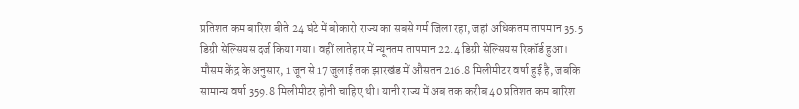प्रतिशत कम बारिश बीते 24 घंटे में बोकारो राज्य का सबसे गर्म जिला रहा, जहां अधिकतम तापमान 35.5 डिग्री सेल्सियस दर्ज किया गया। वहीं लातेहार में न्यूनतम तापमान 22.4 डिग्री सेल्सियस रिकॉर्ड हुआ। मौसम केंद्र के अनुसार, 1 जून से 17 जुलाई तक झारखंड में औसतन 216.8 मिलीमीटर वर्षा हुई है, जबकि सामान्य वर्षा 359.8 मिलीमीटर होनी चाहिए थी। यानी राज्य में अब तक करीब 40 प्रतिशत कम बारिश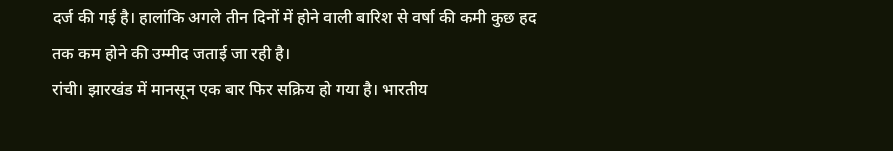दर्ज की गई है। हालांकि अगले तीन दिनों में होने वाली बारिश से वर्षा की कमी कुछ हद तक कम होने की उम्मीद जताई जा रही है।
रांची। झारखंड में मानसून एक बार फिर सक्रिय हो गया है। भारतीय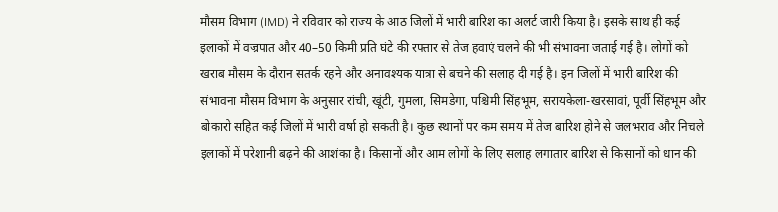मौसम विभाग (IMD) ने रविवार को राज्य के आठ जिलों में भारी बारिश का अलर्ट जारी किया है। इसके साथ ही कई इलाकों में वज्रपात और 40–50 किमी प्रति घंटे की रफ्तार से तेज हवाएं चलने की भी संभावना जताई गई है। लोगों को खराब मौसम के दौरान सतर्क रहने और अनावश्यक यात्रा से बचने की सलाह दी गई है। इन जिलों में भारी बारिश की संभावना मौसम विभाग के अनुसार रांची, खूंटी, गुमला, सिमडेगा, पश्चिमी सिंहभूम, सरायकेला-खरसावां, पूर्वी सिंहभूम और बोकारो सहित कई जिलों में भारी वर्षा हो सकती है। कुछ स्थानों पर कम समय में तेज बारिश होने से जलभराव और निचले इलाकों में परेशानी बढ़ने की आशंका है। किसानों और आम लोगों के लिए सलाह लगातार बारिश से किसानों को धान की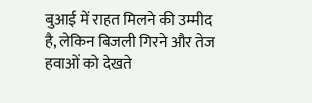बुआई में राहत मिलने की उम्मीद है, लेकिन बिजली गिरने और तेज हवाओं को देखते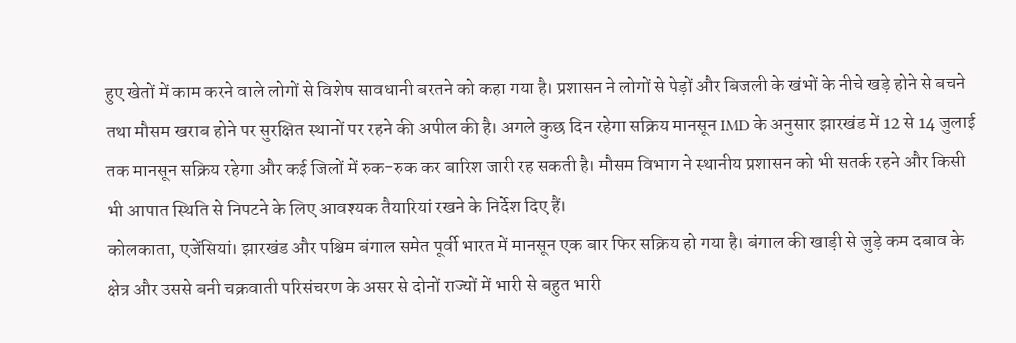हुए खेतों में काम करने वाले लोगों से विशेष सावधानी बरतने को कहा गया है। प्रशासन ने लोगों से पेड़ों और बिजली के खंभों के नीचे खड़े होने से बचने तथा मौसम खराब होने पर सुरक्षित स्थानों पर रहने की अपील की है। अगले कुछ दिन रहेगा सक्रिय मानसून IMD के अनुसार झारखंड में 12 से 14 जुलाई तक मानसून सक्रिय रहेगा और कई जिलों में रुक-रुक कर बारिश जारी रह सकती है। मौसम विभाग ने स्थानीय प्रशासन को भी सतर्क रहने और किसी भी आपात स्थिति से निपटने के लिए आवश्यक तैयारियां रखने के निर्देश दिए हैं।
कोलकाता, एजेंसियां। झारखंड और पश्चिम बंगाल समेत पूर्वी भारत में मानसून एक बार फिर सक्रिय हो गया है। बंगाल की खाड़ी से जुड़े कम दबाव के क्षेत्र और उससे बनी चक्रवाती परिसंचरण के असर से दोनों राज्यों में भारी से बहुत भारी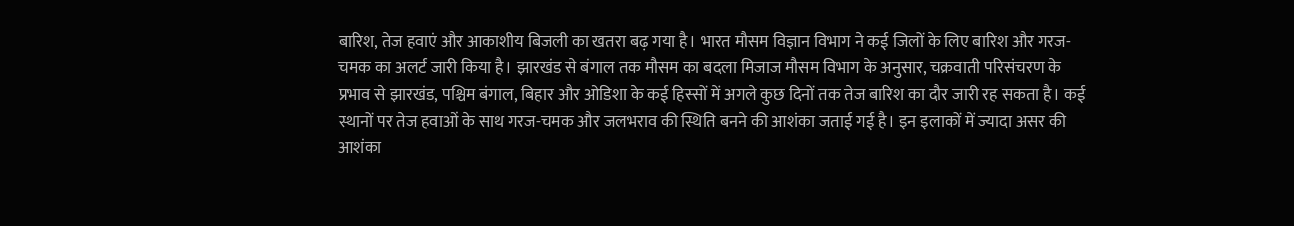बारिश, तेज हवाएं और आकाशीय बिजली का खतरा बढ़ गया है। भारत मौसम विज्ञान विभाग ने कई जिलों के लिए बारिश और गरज-चमक का अलर्ट जारी किया है। झारखंड से बंगाल तक मौसम का बदला मिजाज मौसम विभाग के अनुसार, चक्रवाती परिसंचरण के प्रभाव से झारखंड, पश्चिम बंगाल, बिहार और ओडिशा के कई हिस्सों में अगले कुछ दिनों तक तेज बारिश का दौर जारी रह सकता है। कई स्थानों पर तेज हवाओं के साथ गरज-चमक और जलभराव की स्थिति बनने की आशंका जताई गई है। इन इलाकों में ज्यादा असर की आशंका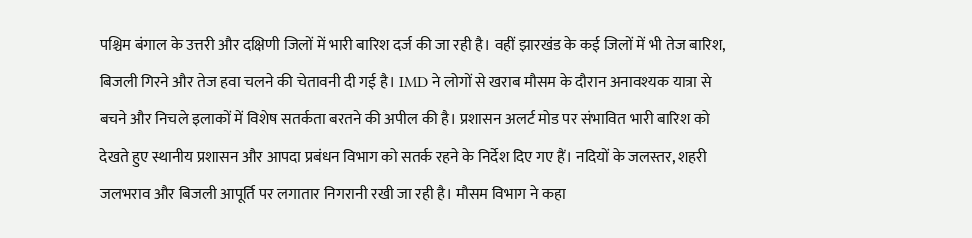पश्चिम बंगाल के उत्तरी और दक्षिणी जिलों में भारी बारिश दर्ज की जा रही है। वहीं झारखंड के कई जिलों में भी तेज बारिश, बिजली गिरने और तेज हवा चलने की चेतावनी दी गई है। IMD ने लोगों से खराब मौसम के दौरान अनावश्यक यात्रा से बचने और निचले इलाकों में विशेष सतर्कता बरतने की अपील की है। प्रशासन अलर्ट मोड पर संभावित भारी बारिश को देखते हुए स्थानीय प्रशासन और आपदा प्रबंधन विभाग को सतर्क रहने के निर्देश दिए गए हैं। नदियों के जलस्तर, शहरी जलभराव और बिजली आपूर्ति पर लगातार निगरानी रखी जा रही है। मौसम विभाग ने कहा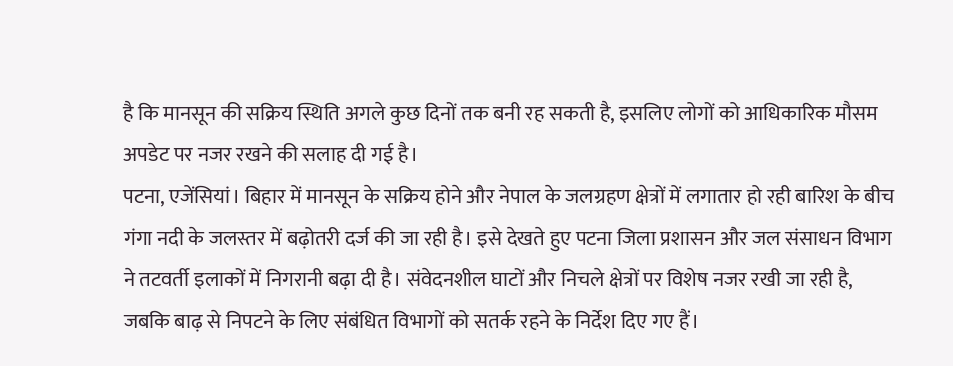है कि मानसून की सक्रिय स्थिति अगले कुछ दिनों तक बनी रह सकती है, इसलिए लोगों को आधिकारिक मौसम अपडेट पर नजर रखने की सलाह दी गई है।
पटना, एजेंसियां। बिहार में मानसून के सक्रिय होने और नेपाल के जलग्रहण क्षेत्रों में लगातार हो रही बारिश के बीच गंगा नदी के जलस्तर में बढ़ोतरी दर्ज की जा रही है। इसे देखते हुए पटना जिला प्रशासन और जल संसाधन विभाग ने तटवर्ती इलाकों में निगरानी बढ़ा दी है। संवेदनशील घाटों और निचले क्षेत्रों पर विशेष नजर रखी जा रही है, जबकि बाढ़ से निपटने के लिए संबंधित विभागों को सतर्क रहने के निर्देश दिए गए हैं।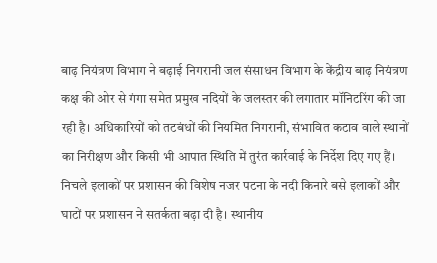बाढ़ नियंत्रण विभाग ने बढ़ाई निगरानी जल संसाधन विभाग के केंद्रीय बाढ़ नियंत्रण कक्ष की ओर से गंगा समेत प्रमुख नदियों के जलस्तर की लगातार मॉनिटरिंग की जा रही है। अधिकारियों को तटबंधों की नियमित निगरानी, संभावित कटाव वाले स्थानों का निरीक्षण और किसी भी आपात स्थिति में तुरंत कार्रवाई के निर्देश दिए गए हैं। निचले इलाकों पर प्रशासन की विशेष नजर पटना के नदी किनारे बसे इलाकों और घाटों पर प्रशासन ने सतर्कता बढ़ा दी है। स्थानीय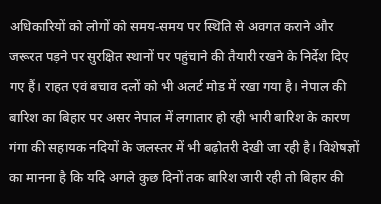अधिकारियों को लोगों को समय-समय पर स्थिति से अवगत कराने और जरूरत पड़ने पर सुरक्षित स्थानों पर पहुंचाने की तैयारी रखने के निर्देश दिए गए हैं। राहत एवं बचाव दलों को भी अलर्ट मोड में रखा गया है। नेपाल की बारिश का बिहार पर असर नेपाल में लगातार हो रही भारी बारिश के कारण गंगा की सहायक नदियों के जलस्तर में भी बढ़ोतरी देखी जा रही है। विशेषज्ञों का मानना है कि यदि अगले कुछ दिनों तक बारिश जारी रही तो बिहार की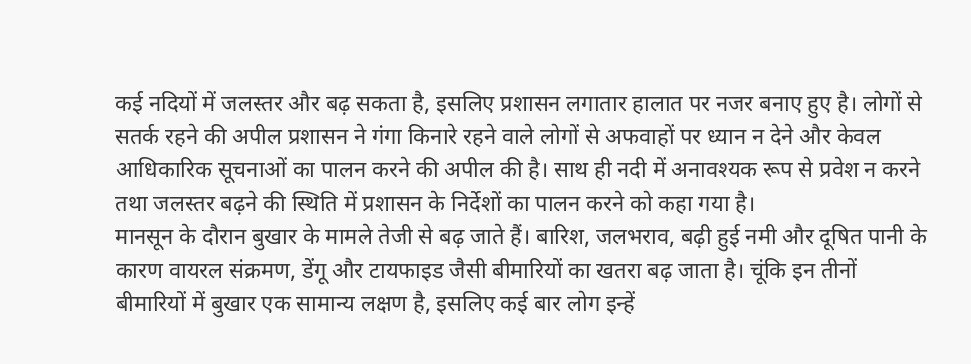कई नदियों में जलस्तर और बढ़ सकता है, इसलिए प्रशासन लगातार हालात पर नजर बनाए हुए है। लोगों से सतर्क रहने की अपील प्रशासन ने गंगा किनारे रहने वाले लोगों से अफवाहों पर ध्यान न देने और केवल आधिकारिक सूचनाओं का पालन करने की अपील की है। साथ ही नदी में अनावश्यक रूप से प्रवेश न करने तथा जलस्तर बढ़ने की स्थिति में प्रशासन के निर्देशों का पालन करने को कहा गया है।
मानसून के दौरान बुखार के मामले तेजी से बढ़ जाते हैं। बारिश, जलभराव, बढ़ी हुई नमी और दूषित पानी के कारण वायरल संक्रमण, डेंगू और टायफाइड जैसी बीमारियों का खतरा बढ़ जाता है। चूंकि इन तीनों बीमारियों में बुखार एक सामान्य लक्षण है, इसलिए कई बार लोग इन्हें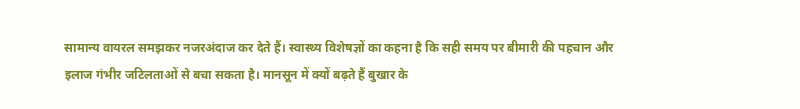सामान्य वायरल समझकर नजरअंदाज कर देते हैं। स्वास्थ्य विशेषज्ञों का कहना है कि सही समय पर बीमारी की पहचान और इलाज गंभीर जटिलताओं से बचा सकता है। मानसून में क्यों बढ़ते हैं बुखार के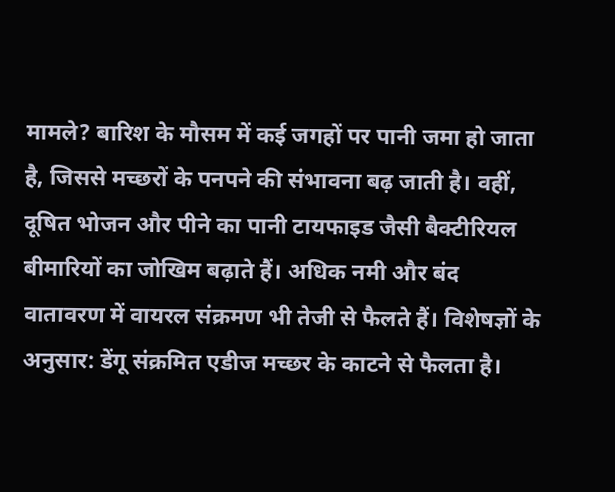मामले? बारिश के मौसम में कई जगहों पर पानी जमा हो जाता है, जिससे मच्छरों के पनपने की संभावना बढ़ जाती है। वहीं, दूषित भोजन और पीने का पानी टायफाइड जैसी बैक्टीरियल बीमारियों का जोखिम बढ़ाते हैं। अधिक नमी और बंद वातावरण में वायरल संक्रमण भी तेजी से फैलते हैं। विशेषज्ञों के अनुसार: डेंगू संक्रमित एडीज मच्छर के काटने से फैलता है।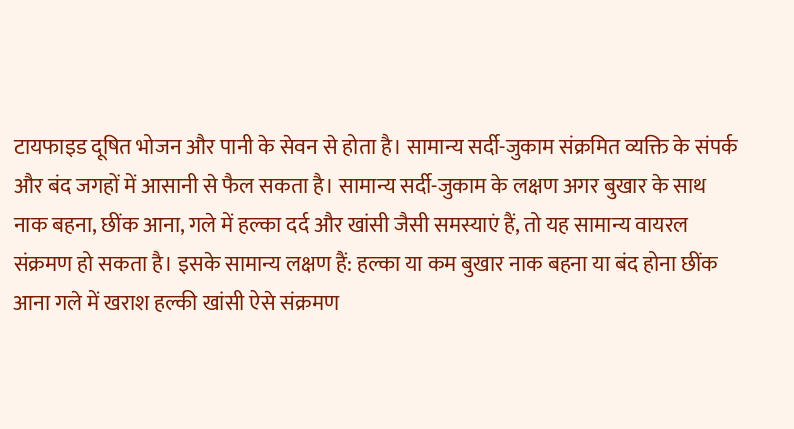टायफाइड दूषित भोजन और पानी के सेवन से होता है। सामान्य सर्दी-जुकाम संक्रमित व्यक्ति के संपर्क और बंद जगहों में आसानी से फैल सकता है। सामान्य सर्दी-जुकाम के लक्षण अगर बुखार के साथ नाक बहना, छींक आना, गले में हल्का दर्द और खांसी जैसी समस्याएं हैं, तो यह सामान्य वायरल संक्रमण हो सकता है। इसके सामान्य लक्षण हैं: हल्का या कम बुखार नाक बहना या बंद होना छींक आना गले में खराश हल्की खांसी ऐसे संक्रमण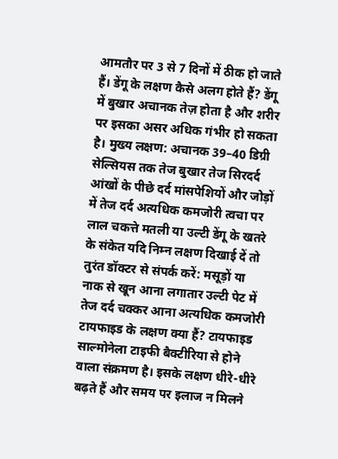आमतौर पर 3 से 7 दिनों में ठीक हो जाते हैं। डेंगू के लक्षण कैसे अलग होते हैं? डेंगू में बुखार अचानक तेज़ होता है और शरीर पर इसका असर अधिक गंभीर हो सकता है। मुख्य लक्षण: अचानक 39–40 डिग्री सेल्सियस तक तेज बुखार तेज सिरदर्द आंखों के पीछे दर्द मांसपेशियों और जोड़ों में तेज दर्द अत्यधिक कमजोरी त्वचा पर लाल चकत्ते मतली या उल्टी डेंगू के खतरे के संकेत यदि निम्न लक्षण दिखाई दें तो तुरंत डॉक्टर से संपर्क करें: मसूड़ों या नाक से खून आना लगातार उल्टी पेट में तेज दर्द चक्कर आना अत्यधिक कमजोरी टायफाइड के लक्षण क्या हैं? टायफाइड साल्मोनेला टाइफी बैक्टीरिया से होने वाला संक्रमण है। इसके लक्षण धीरे-धीरे बढ़ते हैं और समय पर इलाज न मिलने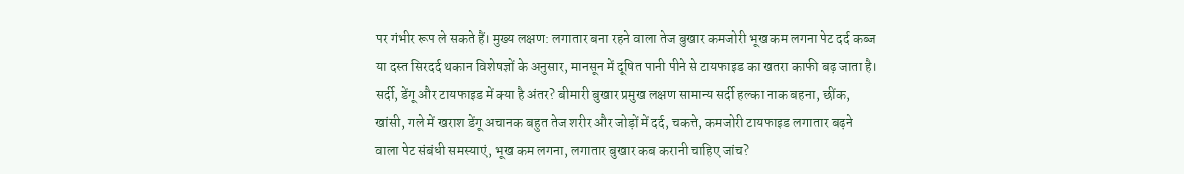पर गंभीर रूप ले सकते हैं। मुख्य लक्षण: लगातार बना रहने वाला तेज बुखार कमजोरी भूख कम लगना पेट दर्द कब्ज या दस्त सिरदर्द थकान विशेषज्ञों के अनुसार, मानसून में दूषित पानी पीने से टायफाइड का खतरा काफी बढ़ जाता है। सर्दी, डेंगू और टायफाइड में क्या है अंतर? बीमारी बुखार प्रमुख लक्षण सामान्य सर्दी हल्का नाक बहना, छींक, खांसी, गले में खराश डेंगू अचानक बहुत तेज शरीर और जोड़ों में दर्द, चकत्ते, कमजोरी टायफाइड लगातार बढ़ने वाला पेट संबंधी समस्याएं, भूख कम लगना, लगातार बुखार कब करानी चाहिए जांच?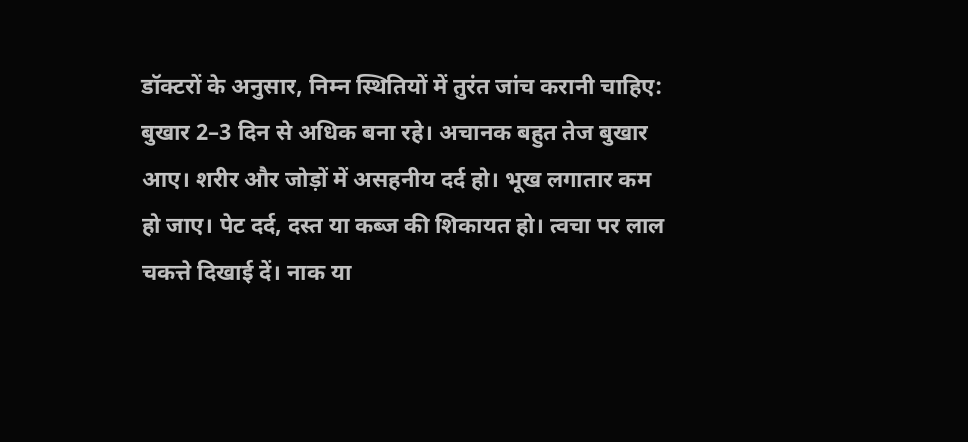डॉक्टरों के अनुसार, निम्न स्थितियों में तुरंत जांच करानी चाहिए: बुखार 2–3 दिन से अधिक बना रहे। अचानक बहुत तेज बुखार आए। शरीर और जोड़ों में असहनीय दर्द हो। भूख लगातार कम हो जाए। पेट दर्द, दस्त या कब्ज की शिकायत हो। त्वचा पर लाल चकत्ते दिखाई दें। नाक या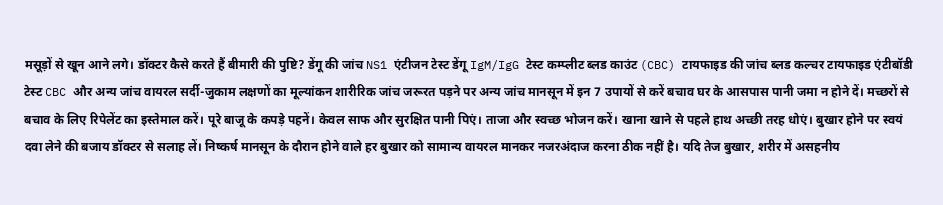मसूड़ों से खून आने लगे। डॉक्टर कैसे करते हैं बीमारी की पुष्टि? डेंगू की जांच NS1 एंटीजन टेस्ट डेंगू IgM/IgG टेस्ट कम्प्लीट ब्लड काउंट (CBC) टायफाइड की जांच ब्लड कल्चर टायफाइड एंटीबॉडी टेस्ट CBC और अन्य जांच वायरल सर्दी-जुकाम लक्षणों का मूल्यांकन शारीरिक जांच जरूरत पड़ने पर अन्य जांच मानसून में इन 7 उपायों से करें बचाव घर के आसपास पानी जमा न होने दें। मच्छरों से बचाव के लिए रिपेलेंट का इस्तेमाल करें। पूरे बाजू के कपड़े पहनें। केवल साफ और सुरक्षित पानी पिएं। ताजा और स्वच्छ भोजन करें। खाना खाने से पहले हाथ अच्छी तरह धोएं। बुखार होने पर स्वयं दवा लेने की बजाय डॉक्टर से सलाह लें। निष्कर्ष मानसून के दौरान होने वाले हर बुखार को सामान्य वायरल मानकर नजरअंदाज करना ठीक नहीं है। यदि तेज बुखार, शरीर में असहनीय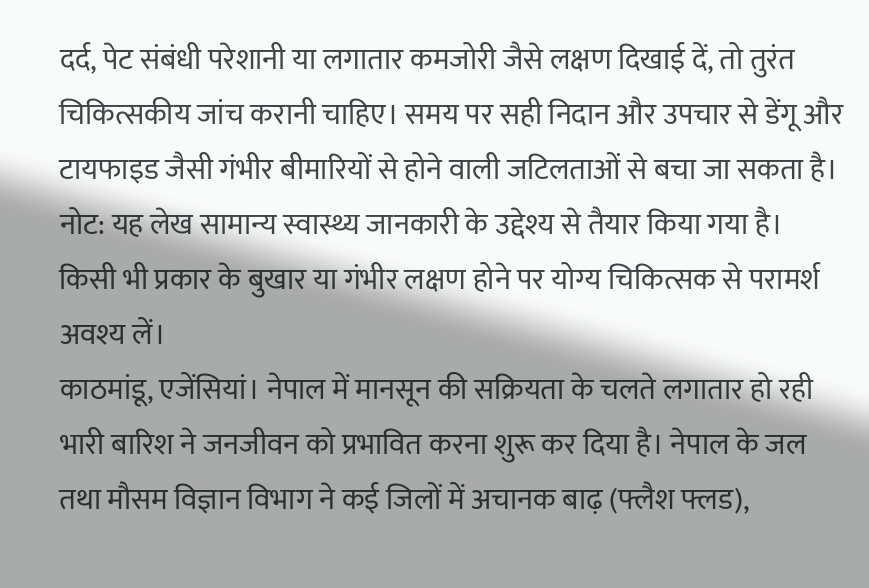दर्द, पेट संबंधी परेशानी या लगातार कमजोरी जैसे लक्षण दिखाई दें, तो तुरंत चिकित्सकीय जांच करानी चाहिए। समय पर सही निदान और उपचार से डेंगू और टायफाइड जैसी गंभीर बीमारियों से होने वाली जटिलताओं से बचा जा सकता है। नोट: यह लेख सामान्य स्वास्थ्य जानकारी के उद्देश्य से तैयार किया गया है। किसी भी प्रकार के बुखार या गंभीर लक्षण होने पर योग्य चिकित्सक से परामर्श अवश्य लें।
काठमांडू, एजेंसियां। नेपाल में मानसून की सक्रियता के चलते लगातार हो रही भारी बारिश ने जनजीवन को प्रभावित करना शुरू कर दिया है। नेपाल के जल तथा मौसम विज्ञान विभाग ने कई जिलों में अचानक बाढ़ (फ्लैश फ्लड),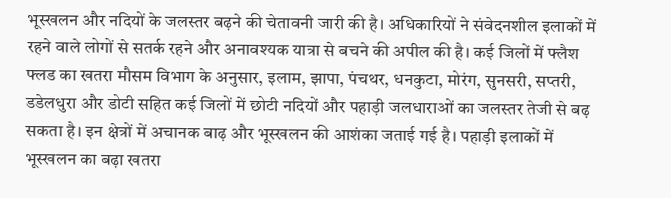भूस्खलन और नदियों के जलस्तर बढ़ने की चेतावनी जारी की है। अधिकारियों ने संवेदनशील इलाकों में रहने वाले लोगों से सतर्क रहने और अनावश्यक यात्रा से बचने की अपील की है। कई जिलों में फ्लैश फ्लड का खतरा मौसम विभाग के अनुसार, इलाम, झापा, पंचथर, धनकुटा, मोरंग, सुनसरी, सप्तरी, डडेलधुरा और डोटी सहित कई जिलों में छोटी नदियों और पहाड़ी जलधाराओं का जलस्तर तेजी से बढ़ सकता है। इन क्षेत्रों में अचानक बाढ़ और भूस्खलन की आशंका जताई गई है। पहाड़ी इलाकों में भूस्खलन का बढ़ा खतरा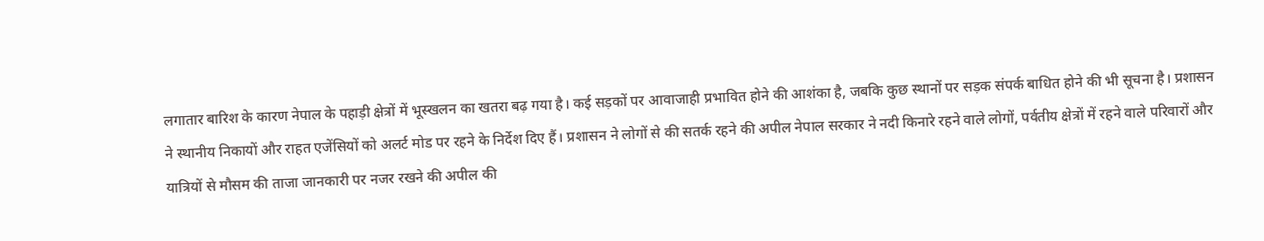लगातार बारिश के कारण नेपाल के पहाड़ी क्षेत्रों में भूस्खलन का खतरा बढ़ गया है। कई सड़कों पर आवाजाही प्रभावित होने की आशंका है, जबकि कुछ स्थानों पर सड़क संपर्क बाधित होने की भी सूचना है। प्रशासन ने स्थानीय निकायों और राहत एजेंसियों को अलर्ट मोड पर रहने के निर्देश दिए हैं। प्रशासन ने लोगों से की सतर्क रहने की अपील नेपाल सरकार ने नदी किनारे रहने वाले लोगों, पर्वतीय क्षेत्रों में रहने वाले परिवारों और यात्रियों से मौसम की ताजा जानकारी पर नजर रखने की अपील की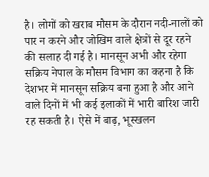है। लोगों को खराब मौसम के दौरान नदी-नालों को पार न करने और जोखिम वाले क्षेत्रों से दूर रहने की सलाह दी गई है। मानसून अभी और रहेगा सक्रिय नेपाल के मौसम विभाग का कहना है कि देशभर में मानसून सक्रिय बना हुआ है और आने वाले दिनों में भी कई इलाकों में भारी बारिश जारी रह सकती है। ऐसे में बाढ़, भूस्खलन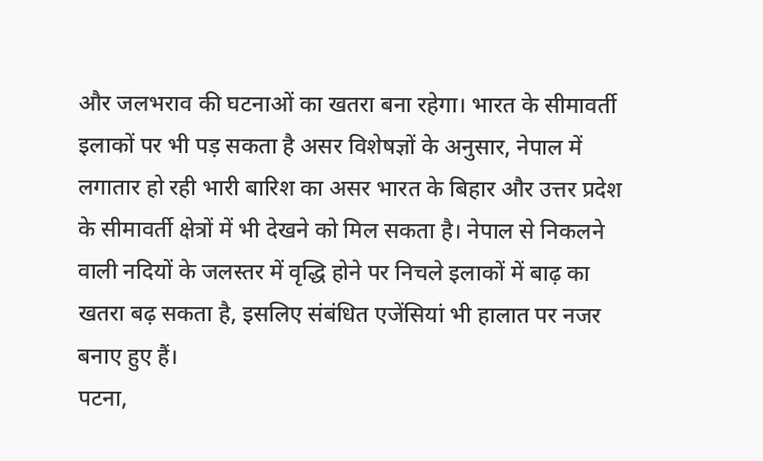और जलभराव की घटनाओं का खतरा बना रहेगा। भारत के सीमावर्ती इलाकों पर भी पड़ सकता है असर विशेषज्ञों के अनुसार, नेपाल में लगातार हो रही भारी बारिश का असर भारत के बिहार और उत्तर प्रदेश के सीमावर्ती क्षेत्रों में भी देखने को मिल सकता है। नेपाल से निकलने वाली नदियों के जलस्तर में वृद्धि होने पर निचले इलाकों में बाढ़ का खतरा बढ़ सकता है, इसलिए संबंधित एजेंसियां भी हालात पर नजर बनाए हुए हैं।
पटना,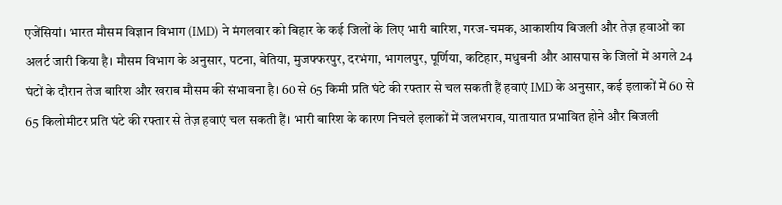एजेंसियां। भारत मौसम विज्ञान विभाग (IMD) ने मंगलवार को बिहार के कई जिलों के लिए भारी बारिश, गरज-चमक, आकाशीय बिजली और तेज़ हवाओं का अलर्ट जारी किया है। मौसम विभाग के अनुसार, पटना, बेतिया, मुजफ्फरपुर, दरभंगा, भागलपुर, पूर्णिया, कटिहार, मधुबनी और आसपास के जिलों में अगले 24 घंटों के दौरान तेज बारिश और खराब मौसम की संभावना है। 60 से 65 किमी प्रति घंटे की रफ्तार से चल सकती हैं हवाएं IMD के अनुसार, कई इलाकों में 60 से 65 किलोमीटर प्रति घंटे की रफ्तार से तेज़ हवाएं चल सकती हैं। भारी बारिश के कारण निचले इलाकों में जलभराव, यातायात प्रभावित होने और बिजली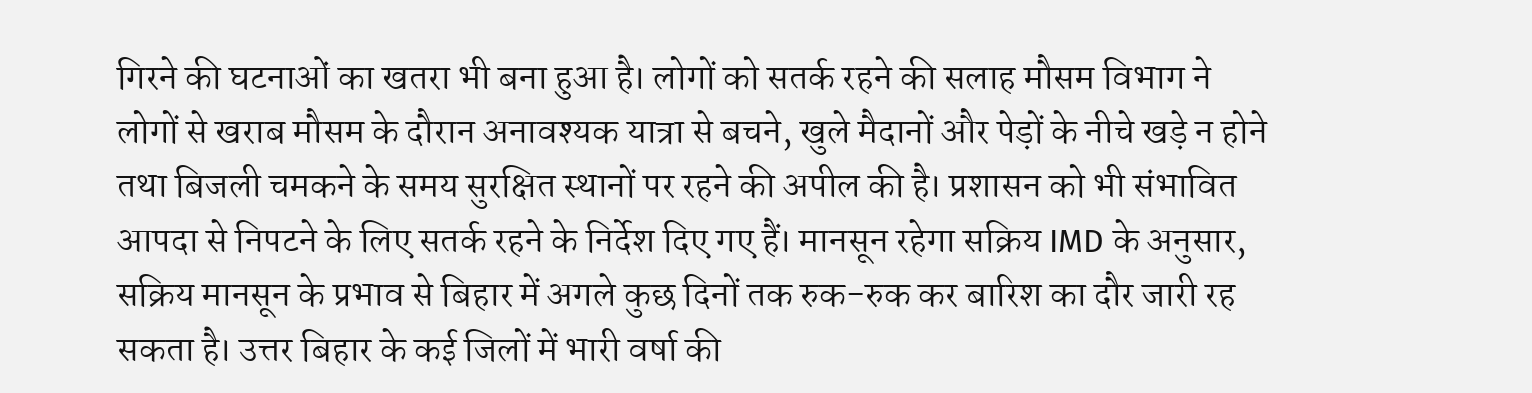गिरने की घटनाओं का खतरा भी बना हुआ है। लोगों को सतर्क रहने की सलाह मौसम विभाग ने लोगों से खराब मौसम के दौरान अनावश्यक यात्रा से बचने, खुले मैदानों और पेड़ों के नीचे खड़े न होने तथा बिजली चमकने के समय सुरक्षित स्थानों पर रहने की अपील की है। प्रशासन को भी संभावित आपदा से निपटने के लिए सतर्क रहने के निर्देश दिए गए हैं। मानसून रहेगा सक्रिय IMD के अनुसार, सक्रिय मानसून के प्रभाव से बिहार में अगले कुछ दिनों तक रुक-रुक कर बारिश का दौर जारी रह सकता है। उत्तर बिहार के कई जिलों में भारी वर्षा की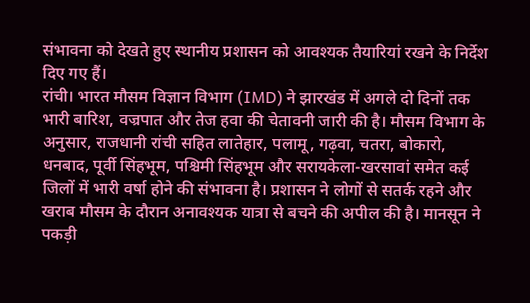संभावना को देखते हुए स्थानीय प्रशासन को आवश्यक तैयारियां रखने के निर्देश दिए गए हैं।
रांची। भारत मौसम विज्ञान विभाग (IMD) ने झारखंड में अगले दो दिनों तक भारी बारिश, वज्रपात और तेज हवा की चेतावनी जारी की है। मौसम विभाग के अनुसार, राजधानी रांची सहित लातेहार, पलामू, गढ़वा, चतरा, बोकारो, धनबाद, पूर्वी सिंहभूम, पश्चिमी सिंहभूम और सरायकेला-खरसावां समेत कई जिलों में भारी वर्षा होने की संभावना है। प्रशासन ने लोगों से सतर्क रहने और खराब मौसम के दौरान अनावश्यक यात्रा से बचने की अपील की है। मानसून ने पकड़ी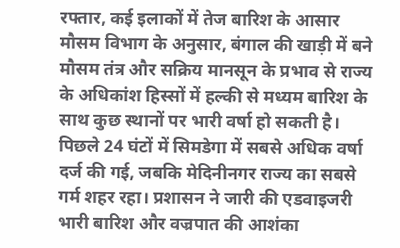रफ्तार, कई इलाकों में तेज बारिश के आसार मौसम विभाग के अनुसार, बंगाल की खाड़ी में बने मौसम तंत्र और सक्रिय मानसून के प्रभाव से राज्य के अधिकांश हिस्सों में हल्की से मध्यम बारिश के साथ कुछ स्थानों पर भारी वर्षा हो सकती है। पिछले 24 घंटों में सिमडेगा में सबसे अधिक वर्षा दर्ज की गई, जबकि मेदिनीनगर राज्य का सबसे गर्म शहर रहा। प्रशासन ने जारी की एडवाइजरी भारी बारिश और वज्रपात की आशंका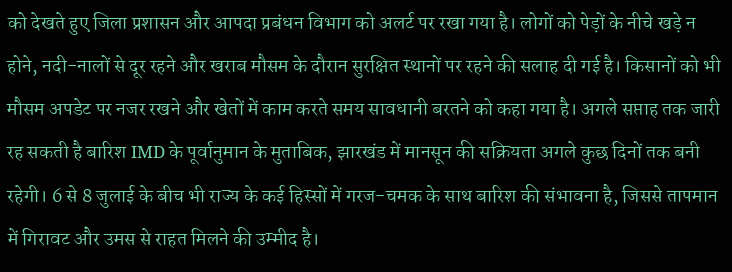को देखते हुए जिला प्रशासन और आपदा प्रबंधन विभाग को अलर्ट पर रखा गया है। लोगों को पेड़ों के नीचे खड़े न होने, नदी-नालों से दूर रहने और खराब मौसम के दौरान सुरक्षित स्थानों पर रहने की सलाह दी गई है। किसानों को भी मौसम अपडेट पर नजर रखने और खेतों में काम करते समय सावधानी बरतने को कहा गया है। अगले सप्ताह तक जारी रह सकती है बारिश IMD के पूर्वानुमान के मुताबिक, झारखंड में मानसून की सक्रियता अगले कुछ दिनों तक बनी रहेगी। 6 से 8 जुलाई के बीच भी राज्य के कई हिस्सों में गरज-चमक के साथ बारिश की संभावना है, जिससे तापमान में गिरावट और उमस से राहत मिलने की उम्मीद है।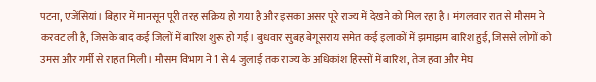पटना, एजेंसियां। बिहार में मानसून पूरी तरह सक्रिय हो गया है और इसका असर पूरे राज्य में देखने को मिल रहा है। मंगलवार रात से मौसम ने करवट ली है, जिसके बाद कई जिलों में बारिश शुरू हो गई। बुधवार सुबह बेगूसराय समेत कई इलाकों में झमाझम बारिश हुई, जिससे लोगों को उमस और गर्मी से राहत मिली। मौसम विभाग ने 1 से 4 जुलाई तक राज्य के अधिकांश हिस्सों में बारिश, तेज हवा और मेघ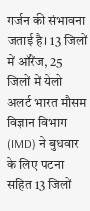गर्जन की संभावना जताई है। 13 जिलों में ऑरेंज, 25 जिलों में येलो अलर्ट भारत मौसम विज्ञान विभाग (IMD) ने बुधवार के लिए पटना सहित 13 जिलों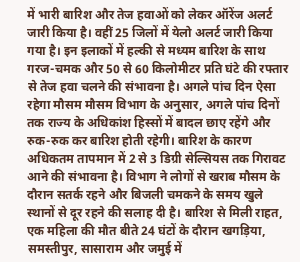में भारी बारिश और तेज हवाओं को लेकर ऑरेंज अलर्ट जारी किया है। वहीं 25 जिलों में येलो अलर्ट जारी किया गया है। इन इलाकों में हल्की से मध्यम बारिश के साथ गरज-चमक और 50 से 60 किलोमीटर प्रति घंटे की रफ्तार से तेज हवा चलने की संभावना है। अगले पांच दिन ऐसा रहेगा मौसम मौसम विभाग के अनुसार, अगले पांच दिनों तक राज्य के अधिकांश हिस्सों में बादल छाए रहेंगे और रुक-रुक कर बारिश होती रहेगी। बारिश के कारण अधिकतम तापमान में 2 से 3 डिग्री सेल्सियस तक गिरावट आने की संभावना है। विभाग ने लोगों से खराब मौसम के दौरान सतर्क रहने और बिजली चमकने के समय खुले स्थानों से दूर रहने की सलाह दी है। बारिश से मिली राहत, एक महिला की मौत बीते 24 घंटों के दौरान खगड़िया, समस्तीपुर, सासाराम और जमुई में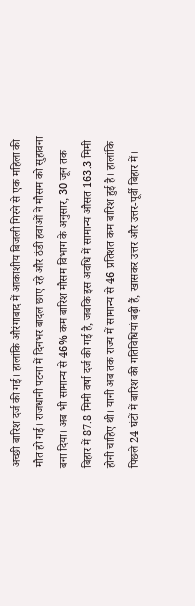अच्छी बारिश दर्ज की गई। हालांकि औरंगाबाद में आकाशीय बिजली गिरने से एक महिला की मौत हो गई। राजधानी पटना में दिनभर बादल छाए रहे और ठंडी हवाओं ने मौसम को सुहावना बना दिया। अब भी सामान्य से 46% कम बारिश मौसम विभाग के अनुसार, 30 जून तक बिहार में 87.8 मिमी वर्षा दर्ज की गई है, जबकि इस अवधि में सामान्य औसत 163.3 मिमी होनी चाहिए थी। यानी अब तक राज्य में सामान्य से 46 प्रतिशत कम बारिश हुई है। हालांकि पिछले 24 घंटों में बारिश की गतिविधियां बढ़ी हैं, खासकर उत्तर और उत्तर-पूर्वी बिहार में।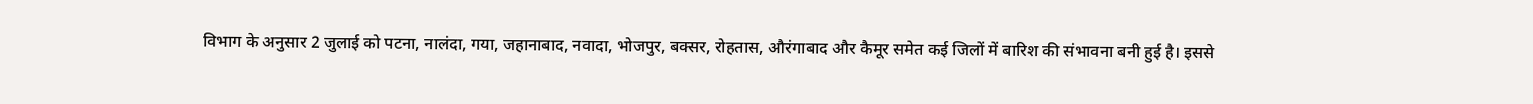विभाग के अनुसार 2 जुलाई को पटना, नालंदा, गया, जहानाबाद, नवादा, भोजपुर, बक्सर, रोहतास, औरंगाबाद और कैमूर समेत कई जिलों में बारिश की संभावना बनी हुई है। इससे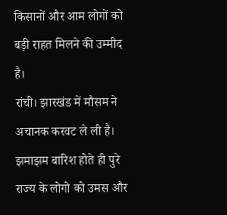किसानों और आम लोगों को बड़ी राहत मिलने की उम्मीद है।
रांची। झारखंड में मौसम ने अचानक करवट ले ली है। झमाझम बारिश होते ही पुरे राज्य के लोगो को उमस और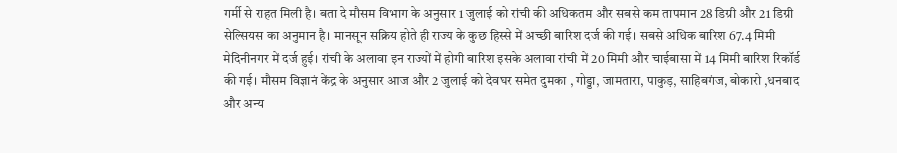गर्मी से राहत मिली है। बता दे मौसम विभाग के अनुसार 1 जुलाई को रांची की अधिकतम और सबसे कम तापमान 28 डिग्री और 21 डिग्री सेल्सियस का अनुमान है। मानसून सक्रिय होते ही राज्य के कुछ हिस्से में अच्छी बारिश दर्ज की गई। सबसे अधिक बारिश 67.4 मिमी मेदिनीनगर में दर्ज हुई। रांची के अलावा इन राज्यों में होगी बारिश इसके अलावा रांची में 20 मिमी और चाईबासा में 14 मिमी बारिश रिकॉर्ड की गई। मौसम विज्ञानं केंद्र के अनुसार आज और 2 जुलाई को देवघर समेत दुमका , गोड्डा, जामतारा, पाकुड़, साहिबगंज, बोकारो ,धनबाद और अन्य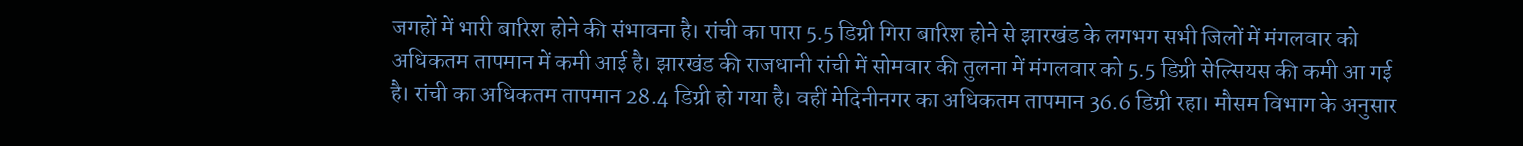जगहों में भारी बारिश होने की संभावना है। रांची का पारा 5.5 डिग्री गिरा बारिश होने से झारखंड के लगभग सभी जिलों में मंगलवार को अधिकतम तापमान में कमी आई है। झारखंड की राजधानी रांची में सोमवार की तुलना में मंगलवार को 5.5 डिग्री सेल्सियस की कमी आ गई है। रांची का अधिकतम तापमान 28.4 डिग्री हो गया है। वहीं मेदिनीनगर का अधिकतम तापमान 36.6 डिग्री रहा। मौसम विभाग के अनुसार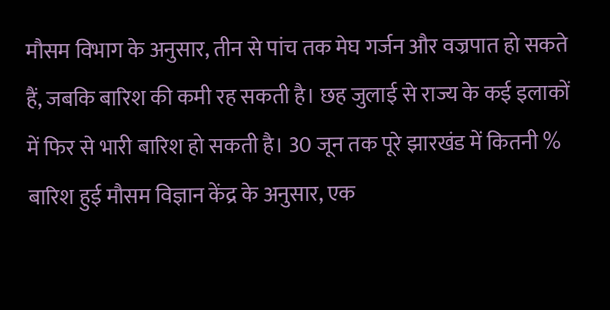मौसम विभाग के अनुसार, तीन से पांच तक मेघ गर्जन और वज्रपात हो सकते हैं, जबकि बारिश की कमी रह सकती है। छह जुलाई से राज्य के कई इलाकों में फिर से भारी बारिश हो सकती है। 30 जून तक पूरे झारखंड में कितनी % बारिश हुई मौसम विज्ञान केंद्र के अनुसार, एक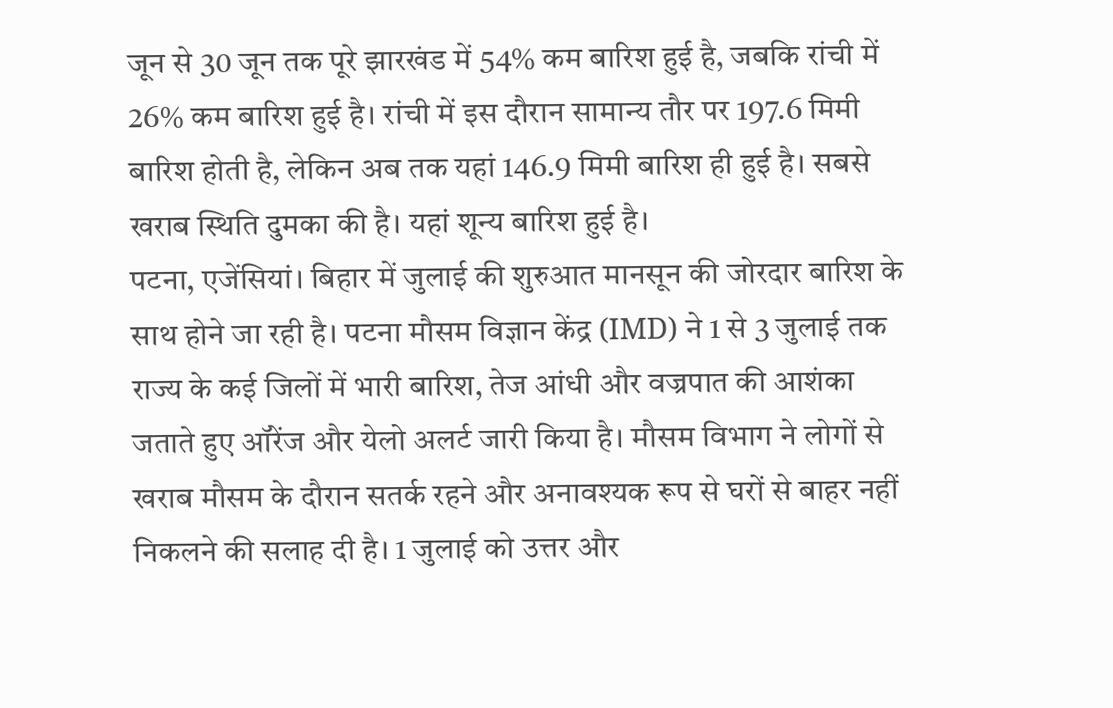जून से 30 जून तक पूरे झारखंड में 54% कम बारिश हुई है, जबकि रांची में 26% कम बारिश हुई है। रांची में इस दौरान सामान्य तौर पर 197.6 मिमी बारिश होती है, लेकिन अब तक यहां 146.9 मिमी बारिश ही हुई है। सबसे खराब स्थिति दुमका की है। यहां शून्य बारिश हुई है।
पटना, एजेंसियां। बिहार में जुलाई की शुरुआत मानसून की जोरदार बारिश के साथ होने जा रही है। पटना मौसम विज्ञान केंद्र (IMD) ने 1 से 3 जुलाई तक राज्य के कई जिलों में भारी बारिश, तेज आंधी और वज्रपात की आशंका जताते हुए ऑरेंज और येलो अलर्ट जारी किया है। मौसम विभाग ने लोगों से खराब मौसम के दौरान सतर्क रहने और अनावश्यक रूप से घरों से बाहर नहीं निकलने की सलाह दी है। 1 जुलाई को उत्तर और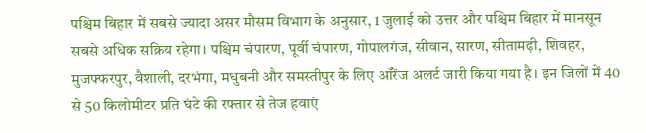पश्चिम बिहार में सबसे ज्यादा असर मौसम विभाग के अनुसार, 1 जुलाई को उत्तर और पश्चिम बिहार में मानसून सबसे अधिक सक्रिय रहेगा। पश्चिम चंपारण, पूर्वी चंपारण, गोपालगंज, सीवान, सारण, सीतामढ़ी, शिवहर, मुजफ्फरपुर, वैशाली, दरभंगा, मधुबनी और समस्तीपुर के लिए ऑरेंज अलर्ट जारी किया गया है। इन जिलों में 40 से 50 किलोमीटर प्रति घंटे की रफ्तार से तेज हवाएं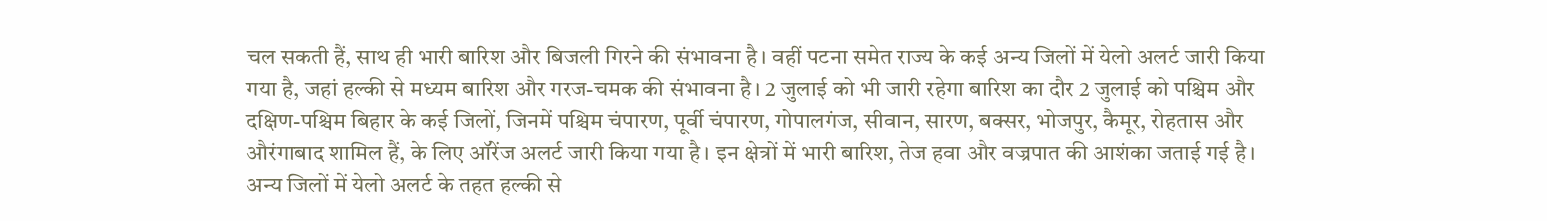चल सकती हैं, साथ ही भारी बारिश और बिजली गिरने की संभावना है। वहीं पटना समेत राज्य के कई अन्य जिलों में येलो अलर्ट जारी किया गया है, जहां हल्की से मध्यम बारिश और गरज-चमक की संभावना है। 2 जुलाई को भी जारी रहेगा बारिश का दौर 2 जुलाई को पश्चिम और दक्षिण-पश्चिम बिहार के कई जिलों, जिनमें पश्चिम चंपारण, पूर्वी चंपारण, गोपालगंज, सीवान, सारण, बक्सर, भोजपुर, कैमूर, रोहतास और औरंगाबाद शामिल हैं, के लिए ऑरेंज अलर्ट जारी किया गया है। इन क्षेत्रों में भारी बारिश, तेज हवा और वज्रपात की आशंका जताई गई है। अन्य जिलों में येलो अलर्ट के तहत हल्की से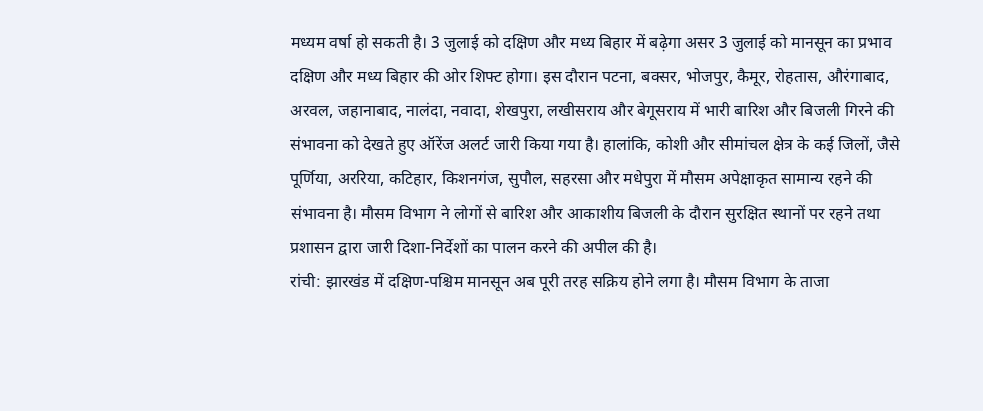मध्यम वर्षा हो सकती है। 3 जुलाई को दक्षिण और मध्य बिहार में बढ़ेगा असर 3 जुलाई को मानसून का प्रभाव दक्षिण और मध्य बिहार की ओर शिफ्ट होगा। इस दौरान पटना, बक्सर, भोजपुर, कैमूर, रोहतास, औरंगाबाद, अरवल, जहानाबाद, नालंदा, नवादा, शेखपुरा, लखीसराय और बेगूसराय में भारी बारिश और बिजली गिरने की संभावना को देखते हुए ऑरेंज अलर्ट जारी किया गया है। हालांकि, कोशी और सीमांचल क्षेत्र के कई जिलों, जैसे पूर्णिया, अररिया, कटिहार, किशनगंज, सुपौल, सहरसा और मधेपुरा में मौसम अपेक्षाकृत सामान्य रहने की संभावना है। मौसम विभाग ने लोगों से बारिश और आकाशीय बिजली के दौरान सुरक्षित स्थानों पर रहने तथा प्रशासन द्वारा जारी दिशा-निर्देशों का पालन करने की अपील की है।
रांची: झारखंड में दक्षिण-पश्चिम मानसून अब पूरी तरह सक्रिय होने लगा है। मौसम विभाग के ताजा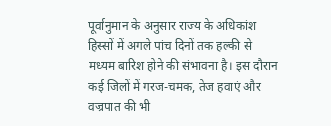पूर्वानुमान के अनुसार राज्य के अधिकांश हिस्सों में अगले पांच दिनों तक हल्की से मध्यम बारिश होने की संभावना है। इस दौरान कई जिलों में गरज-चमक, तेज हवाएं और वज्रपात की भी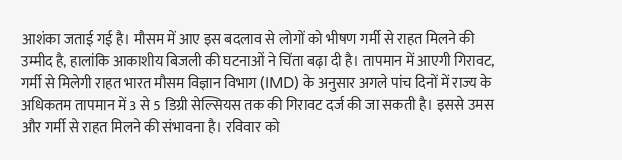आशंका जताई गई है। मौसम में आए इस बदलाव से लोगों को भीषण गर्मी से राहत मिलने की उम्मीद है, हालांकि आकाशीय बिजली की घटनाओं ने चिंता बढ़ा दी है। तापमान में आएगी गिरावट, गर्मी से मिलेगी राहत भारत मौसम विज्ञान विभाग (IMD) के अनुसार अगले पांच दिनों में राज्य के अधिकतम तापमान में 3 से 5 डिग्री सेल्सियस तक की गिरावट दर्ज की जा सकती है। इससे उमस और गर्मी से राहत मिलने की संभावना है। रविवार को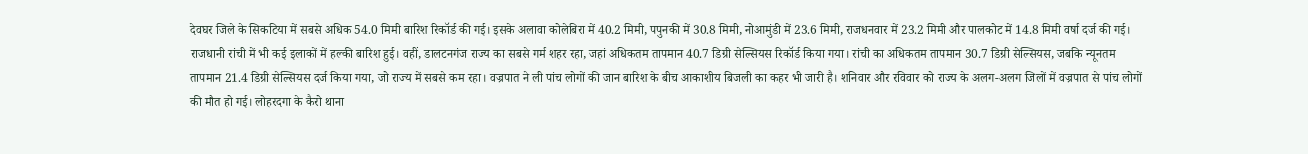देवघर जिले के सिकटिया में सबसे अधिक 54.0 मिमी बारिश रिकॉर्ड की गई। इसके अलावा कोलेबिरा में 40.2 मिमी, पपुनकी में 30.8 मिमी, नोआमुंडी में 23.6 मिमी, राजधनवार में 23.2 मिमी और पालकोट में 14.8 मिमी वर्षा दर्ज की गई। राजधानी रांची में भी कई इलाकों में हल्की बारिश हुई। वहीं, डालटनगंज राज्य का सबसे गर्म शहर रहा, जहां अधिकतम तापमान 40.7 डिग्री सेल्सियस रिकॉर्ड किया गया। रांची का अधिकतम तापमान 30.7 डिग्री सेल्सियस, जबकि न्यूनतम तापमान 21.4 डिग्री सेल्सियस दर्ज किया गया, जो राज्य में सबसे कम रहा। वज्रपात ने ली पांच लोगों की जान बारिश के बीच आकाशीय बिजली का कहर भी जारी है। शनिवार और रविवार को राज्य के अलग-अलग जिलों में वज्रपात से पांच लोगों की मौत हो गई। लोहरदगा के कैरो थाना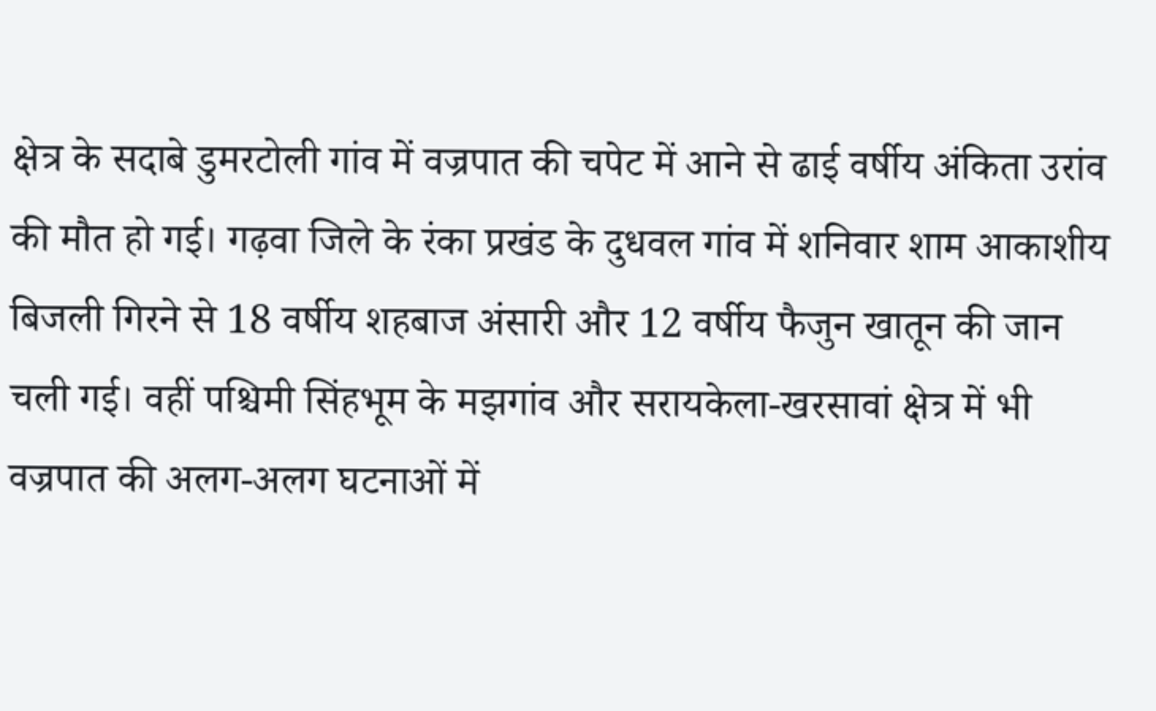क्षेत्र के सदाबे डुमरटोली गांव में वज्रपात की चपेट में आने से ढाई वर्षीय अंकिता उरांव की मौत हो गई। गढ़वा जिले के रंका प्रखंड के दुधवल गांव में शनिवार शाम आकाशीय बिजली गिरने से 18 वर्षीय शहबाज अंसारी और 12 वर्षीय फैजुन खातून की जान चली गई। वहीं पश्चिमी सिंहभूम के मझगांव और सरायकेला-खरसावां क्षेत्र में भी वज्रपात की अलग-अलग घटनाओं में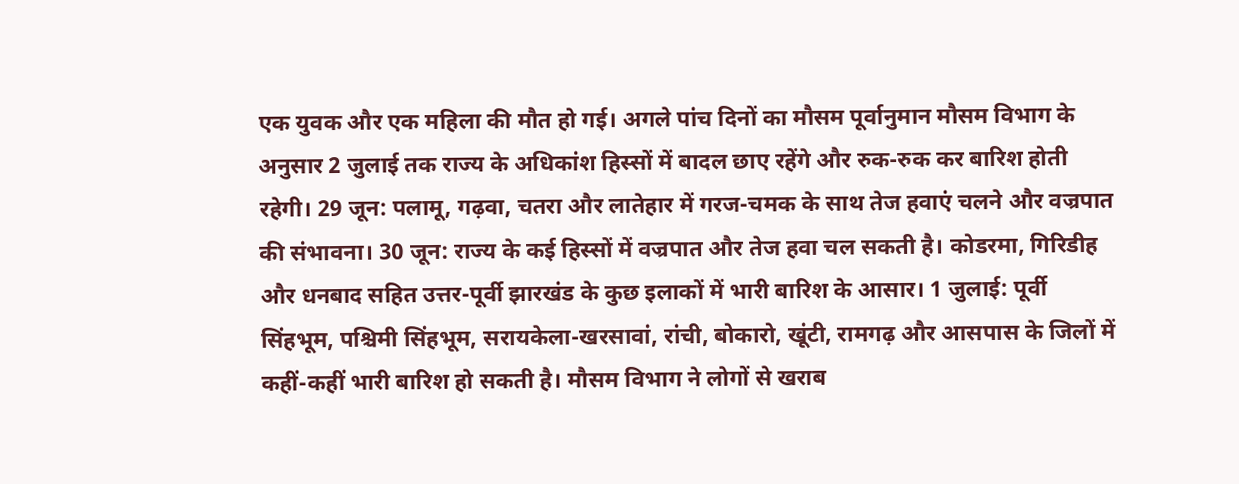एक युवक और एक महिला की मौत हो गई। अगले पांच दिनों का मौसम पूर्वानुमान मौसम विभाग के अनुसार 2 जुलाई तक राज्य के अधिकांश हिस्सों में बादल छाए रहेंगे और रुक-रुक कर बारिश होती रहेगी। 29 जून: पलामू, गढ़वा, चतरा और लातेहार में गरज-चमक के साथ तेज हवाएं चलने और वज्रपात की संभावना। 30 जून: राज्य के कई हिस्सों में वज्रपात और तेज हवा चल सकती है। कोडरमा, गिरिडीह और धनबाद सहित उत्तर-पूर्वी झारखंड के कुछ इलाकों में भारी बारिश के आसार। 1 जुलाई: पूर्वी सिंहभूम, पश्चिमी सिंहभूम, सरायकेला-खरसावां, रांची, बोकारो, खूंटी, रामगढ़ और आसपास के जिलों में कहीं-कहीं भारी बारिश हो सकती है। मौसम विभाग ने लोगों से खराब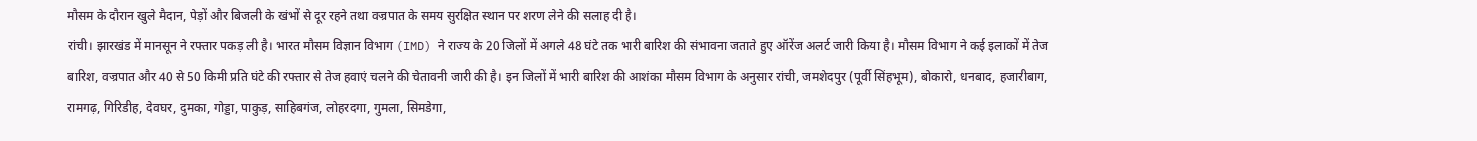मौसम के दौरान खुले मैदान, पेड़ों और बिजली के खंभों से दूर रहने तथा वज्रपात के समय सुरक्षित स्थान पर शरण लेने की सलाह दी है।
रांची। झारखंड में मानसून ने रफ्तार पकड़ ली है। भारत मौसम विज्ञान विभाग (IMD) ने राज्य के 20 जिलों में अगले 48 घंटे तक भारी बारिश की संभावना जताते हुए ऑरेंज अलर्ट जारी किया है। मौसम विभाग ने कई इलाकों में तेज बारिश, वज्रपात और 40 से 50 किमी प्रति घंटे की रफ्तार से तेज हवाएं चलने की चेतावनी जारी की है। इन जिलों में भारी बारिश की आशंका मौसम विभाग के अनुसार रांची, जमशेदपुर (पूर्वी सिंहभूम), बोकारो, धनबाद, हजारीबाग, रामगढ़, गिरिडीह, देवघर, दुमका, गोड्डा, पाकुड़, साहिबगंज, लोहरदगा, गुमला, सिमडेगा,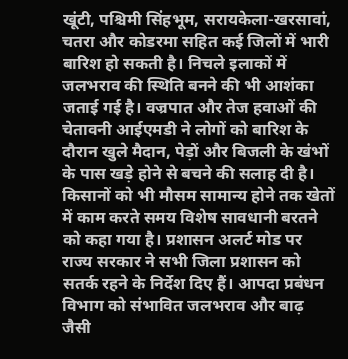खूंटी, पश्चिमी सिंहभूम, सरायकेला-खरसावां, चतरा और कोडरमा सहित कई जिलों में भारी बारिश हो सकती है। निचले इलाकों में जलभराव की स्थिति बनने की भी आशंका जताई गई है। वज्रपात और तेज हवाओं की चेतावनी आईएमडी ने लोगों को बारिश के दौरान खुले मैदान, पेड़ों और बिजली के खंभों के पास खड़े होने से बचने की सलाह दी है। किसानों को भी मौसम सामान्य होने तक खेतों में काम करते समय विशेष सावधानी बरतने को कहा गया है। प्रशासन अलर्ट मोड पर राज्य सरकार ने सभी जिला प्रशासन को सतर्क रहने के निर्देश दिए हैं। आपदा प्रबंधन विभाग को संभावित जलभराव और बाढ़ जैसी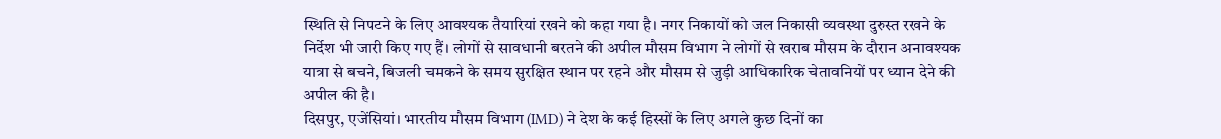स्थिति से निपटने के लिए आवश्यक तैयारियां रखने को कहा गया है। नगर निकायों को जल निकासी व्यवस्था दुरुस्त रखने के निर्देश भी जारी किए गए हैं। लोगों से सावधानी बरतने की अपील मौसम विभाग ने लोगों से खराब मौसम के दौरान अनावश्यक यात्रा से बचने, बिजली चमकने के समय सुरक्षित स्थान पर रहने और मौसम से जुड़ी आधिकारिक चेतावनियों पर ध्यान देने की अपील की है।
दिसपुर, एजेंसियां। भारतीय मौसम विभाग (IMD) ने देश के कई हिस्सों के लिए अगले कुछ दिनों का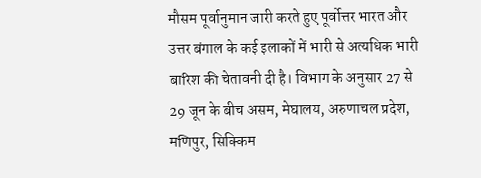मौसम पूर्वानुमान जारी करते हुए पूर्वोत्तर भारत और उत्तर बंगाल के कई इलाकों में भारी से अत्यधिक भारी बारिश की चेतावनी दी है। विभाग के अनुसार 27 से 29 जून के बीच असम, मेघालय, अरुणाचल प्रदेश, मणिपुर, सिक्किम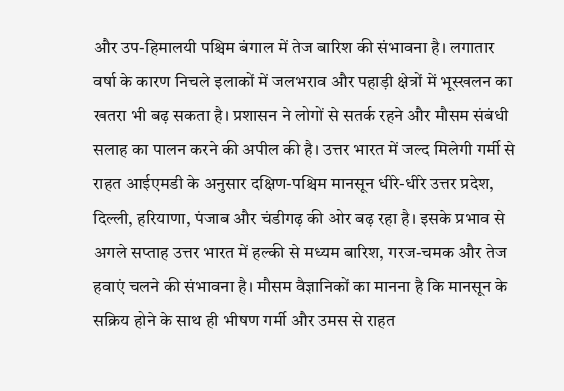और उप-हिमालयी पश्चिम बंगाल में तेज बारिश की संभावना है। लगातार वर्षा के कारण निचले इलाकों में जलभराव और पहाड़ी क्षेत्रों में भूस्खलन का खतरा भी बढ़ सकता है। प्रशासन ने लोगों से सतर्क रहने और मौसम संबंधी सलाह का पालन करने की अपील की है। उत्तर भारत में जल्द मिलेगी गर्मी से राहत आईएमडी के अनुसार दक्षिण-पश्चिम मानसून धीरे-धीरे उत्तर प्रदेश, दिल्ली, हरियाणा, पंजाब और चंडीगढ़ की ओर बढ़ रहा है। इसके प्रभाव से अगले सप्ताह उत्तर भारत में हल्की से मध्यम बारिश, गरज-चमक और तेज हवाएं चलने की संभावना है। मौसम वैज्ञानिकों का मानना है कि मानसून के सक्रिय होने के साथ ही भीषण गर्मी और उमस से राहत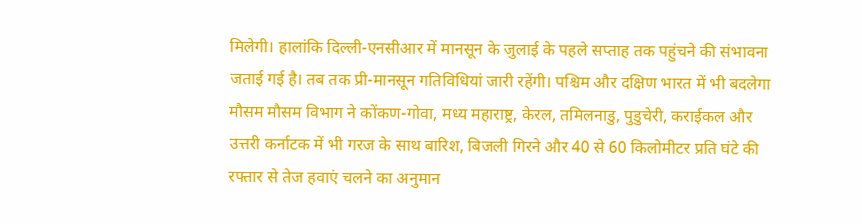मिलेगी। हालांकि दिल्ली-एनसीआर में मानसून के जुलाई के पहले सप्ताह तक पहुंचने की संभावना जताई गई है। तब तक प्री-मानसून गतिविधियां जारी रहेंगी। पश्चिम और दक्षिण भारत में भी बदलेगा मौसम मौसम विभाग ने कोंकण-गोवा, मध्य महाराष्ट्र, केरल, तमिलनाडु, पुडुचेरी, कराईकल और उत्तरी कर्नाटक में भी गरज के साथ बारिश, बिजली गिरने और 40 से 60 किलोमीटर प्रति घंटे की रफ्तार से तेज हवाएं चलने का अनुमान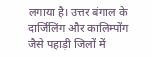लगाया है। उत्तर बंगाल के दार्जिलिंग और कालिम्पोंग जैसे पहाड़ी जिलों में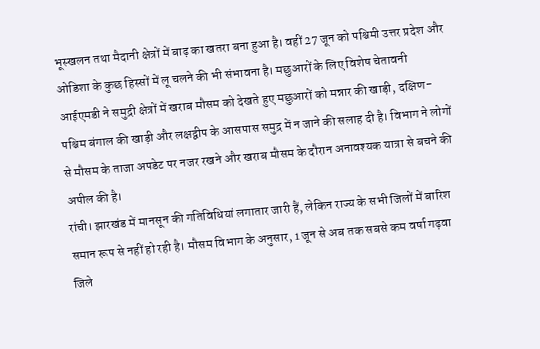भूस्खलन तथा मैदानी क्षेत्रों में बाढ़ का खतरा बना हुआ है। वहीं 27 जून को पश्चिमी उत्तर प्रदेश और ओडिशा के कुछ हिस्सों में लू चलने की भी संभावना है। मछुआरों के लिए विशेष चेतावनी आईएमडी ने समुद्री क्षेत्रों में खराब मौसम को देखते हुए मछुआरों को मन्नार की खाड़ी, दक्षिण-पश्चिम बंगाल की खाड़ी और लक्षद्वीप के आसपास समुद्र में न जाने की सलाह दी है। विभाग ने लोगों से मौसम के ताजा अपडेट पर नजर रखने और खराब मौसम के दौरान अनावश्यक यात्रा से बचने की अपील की है।
रांची। झारखंड में मानसून की गतिविधियां लगातार जारी हैं, लेकिन राज्य के सभी जिलों में बारिश समान रूप से नहीं हो रही है। मौसम विभाग के अनुसार, 1 जून से अब तक सबसे कम वर्षा गढ़वा जिले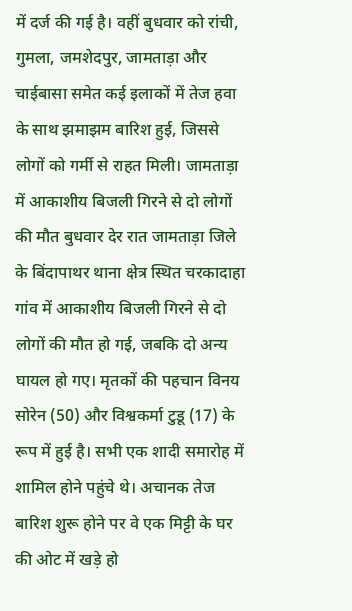में दर्ज की गई है। वहीं बुधवार को रांची, गुमला, जमशेदपुर, जामताड़ा और चाईबासा समेत कई इलाकों में तेज हवा के साथ झमाझम बारिश हुई, जिससे लोगों को गर्मी से राहत मिली। जामताड़ा में आकाशीय बिजली गिरने से दो लोगों की मौत बुधवार देर रात जामताड़ा जिले के बिंदापाथर थाना क्षेत्र स्थित चरकादाहा गांव में आकाशीय बिजली गिरने से दो लोगों की मौत हो गई, जबकि दो अन्य घायल हो गए। मृतकों की पहचान विनय सोरेन (50) और विश्वकर्मा टुडू (17) के रूप में हुई है। सभी एक शादी समारोह में शामिल होने पहुंचे थे। अचानक तेज बारिश शुरू होने पर वे एक मिट्टी के घर की ओट में खड़े हो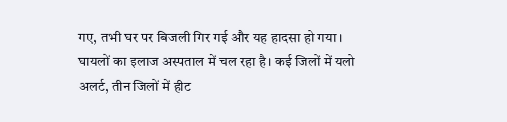गए, तभी घर पर बिजली गिर गई और यह हादसा हो गया। घायलों का इलाज अस्पताल में चल रहा है। कई जिलों में यलो अलर्ट, तीन जिलों में हीट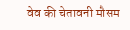वेव की चेतावनी मौसम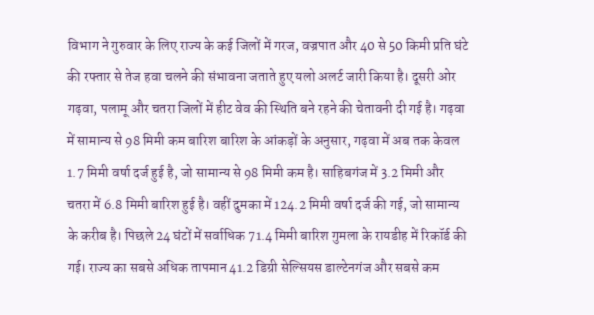विभाग ने गुरुवार के लिए राज्य के कई जिलों में गरज, वज्रपात और 40 से 50 किमी प्रति घंटे की रफ्तार से तेज हवा चलने की संभावना जताते हुए यलो अलर्ट जारी किया है। दूसरी ओर गढ़वा, पलामू और चतरा जिलों में हीट वेव की स्थिति बने रहने की चेतावनी दी गई है। गढ़वा में सामान्य से 98 मिमी कम बारिश बारिश के आंकड़ों के अनुसार, गढ़वा में अब तक केवल 1.7 मिमी वर्षा दर्ज हुई है, जो सामान्य से 98 मिमी कम है। साहिबगंज में 3.2 मिमी और चतरा में 6.8 मिमी बारिश हुई है। वहीं दुमका में 124.2 मिमी वर्षा दर्ज की गई, जो सामान्य के करीब है। पिछले 24 घंटों में सर्वाधिक 71.4 मिमी बारिश गुमला के रायडीह में रिकॉर्ड की गई। राज्य का सबसे अधिक तापमान 41.2 डिग्री सेल्सियस डाल्टेनगंज और सबसे कम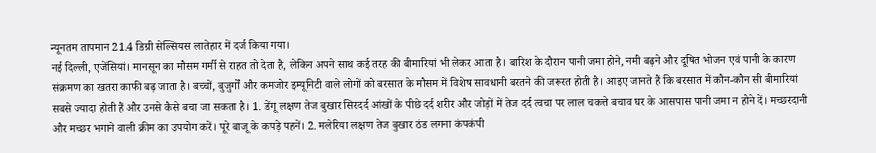न्यूनतम तापमान 21.4 डिग्री सेल्सियस लातेहार में दर्ज किया गया।
नई दिल्ली, एजेंसियां। मानसून का मौसम गर्मी से राहत तो देता है, लेकिन अपने साथ कई तरह की बीमारियां भी लेकर आता है। बारिश के दौरान पानी जमा होने, नमी बढ़ने और दूषित भोजन एवं पानी के कारण संक्रमण का खतरा काफी बढ़ जाता है। बच्चों, बुजुर्गों और कमजोर इम्यूनिटी वाले लोगों को बरसात के मौसम में विशेष सावधानी बरतने की जरूरत होती है। आइए जानते हैं कि बरसात में कौन-कौन सी बीमारियां सबसे ज्यादा होती हैं और उनसे कैसे बचा जा सकता है। 1. डेंगू लक्षण तेज बुखार सिरदर्द आंखों के पीछे दर्द शरीर और जोड़ों में तेज दर्द त्वचा पर लाल चकत्ते बचाव घर के आसपास पानी जमा न होने दें। मच्छरदानी और मच्छर भगाने वाली क्रीम का उपयोग करें। पूरे बाजू के कपड़े पहनें। 2. मलेरिया लक्षण तेज बुखार ठंड लगना कंपकंपी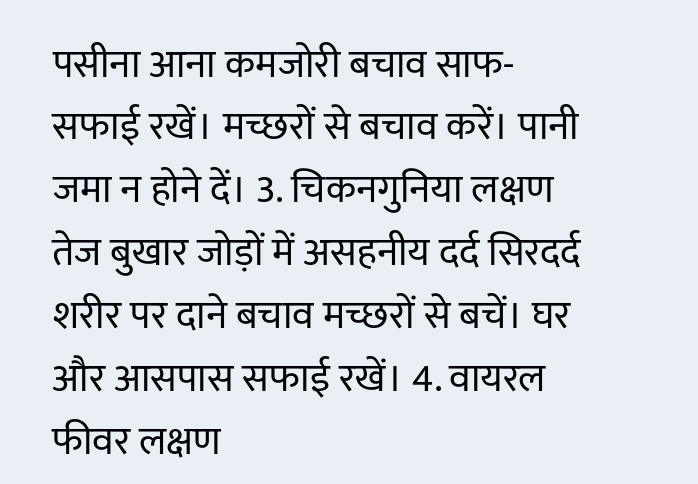पसीना आना कमजोरी बचाव साफ-सफाई रखें। मच्छरों से बचाव करें। पानी जमा न होने दें। 3. चिकनगुनिया लक्षण तेज बुखार जोड़ों में असहनीय दर्द सिरदर्द शरीर पर दाने बचाव मच्छरों से बचें। घर और आसपास सफाई रखें। 4. वायरल फीवर लक्षण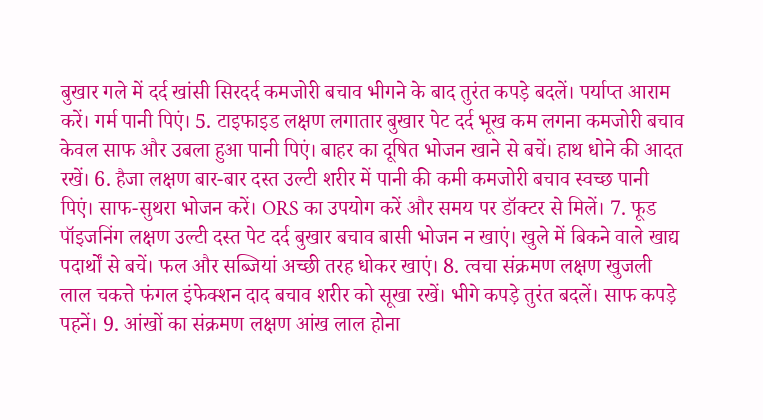बुखार गले में दर्द खांसी सिरदर्द कमजोरी बचाव भीगने के बाद तुरंत कपड़े बदलें। पर्याप्त आराम करें। गर्म पानी पिएं। 5. टाइफाइड लक्षण लगातार बुखार पेट दर्द भूख कम लगना कमजोरी बचाव केवल साफ और उबला हुआ पानी पिएं। बाहर का दूषित भोजन खाने से बचें। हाथ धोने की आदत रखें। 6. हैजा लक्षण बार-बार दस्त उल्टी शरीर में पानी की कमी कमजोरी बचाव स्वच्छ पानी पिएं। साफ-सुथरा भोजन करें। ORS का उपयोग करें और समय पर डॉक्टर से मिलें। 7. फूड पॉइजनिंग लक्षण उल्टी दस्त पेट दर्द बुखार बचाव बासी भोजन न खाएं। खुले में बिकने वाले खाद्य पदार्थों से बचें। फल और सब्जियां अच्छी तरह धोकर खाएं। 8. त्वचा संक्रमण लक्षण खुजली लाल चकत्ते फंगल इंफेक्शन दाद बचाव शरीर को सूखा रखें। भीगे कपड़े तुरंत बदलें। साफ कपड़े पहनें। 9. आंखों का संक्रमण लक्षण आंख लाल होना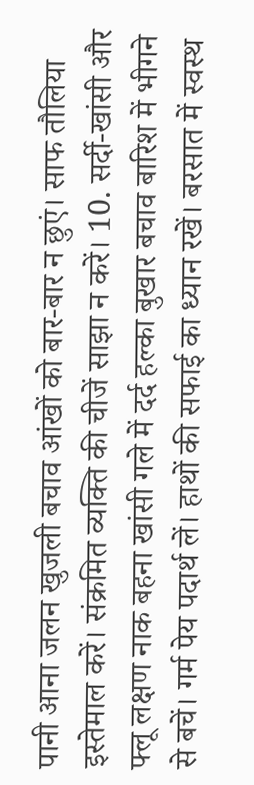पानी आना जलन खुजली बचाव आंखों को बार-बार न छुएं। साफ तौलिया इस्तेमाल करें। संक्रमित व्यक्ति की चीजें साझा न करें। 10. सर्दी-खांसी और फ्लू लक्षण नाक बहना खांसी गले में दर्द हल्का बुखार बचाव बारिश में भीगने से बचें। गर्म पेय पदार्थ लें। हाथों की सफाई का ध्यान रखें। बरसात में स्वस्थ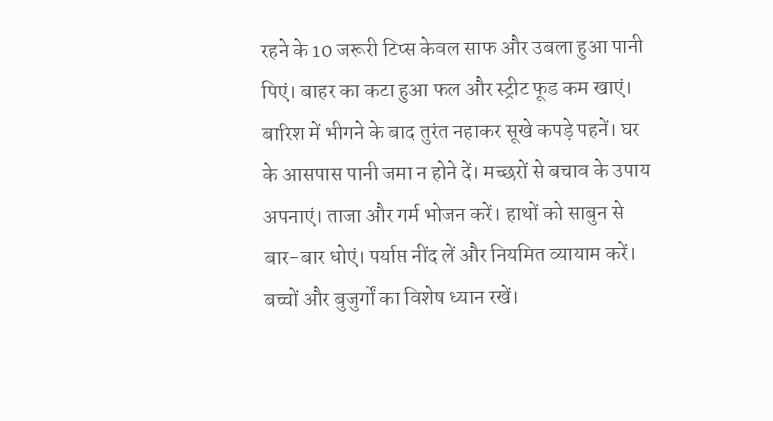रहने के 10 जरूरी टिप्स केवल साफ और उबला हुआ पानी पिएं। बाहर का कटा हुआ फल और स्ट्रीट फूड कम खाएं। बारिश में भीगने के बाद तुरंत नहाकर सूखे कपड़े पहनें। घर के आसपास पानी जमा न होने दें। मच्छरों से बचाव के उपाय अपनाएं। ताजा और गर्म भोजन करें। हाथों को साबुन से बार-बार धोएं। पर्याप्त नींद लें और नियमित व्यायाम करें। बच्चों और बुजुर्गों का विशेष ध्यान रखें।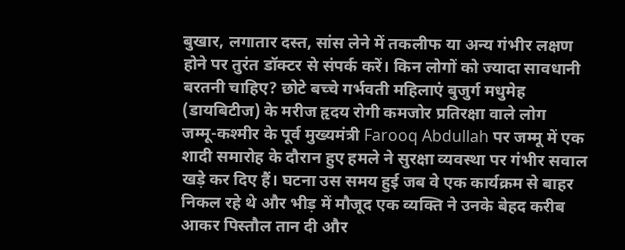बुखार, लगातार दस्त, सांस लेने में तकलीफ या अन्य गंभीर लक्षण होने पर तुरंत डॉक्टर से संपर्क करें। किन लोगों को ज्यादा सावधानी बरतनी चाहिए? छोटे बच्चे गर्भवती महिलाएं बुजुर्ग मधुमेह (डायबिटीज) के मरीज हृदय रोगी कमजोर प्रतिरक्षा वाले लोग
जम्मू-कश्मीर के पूर्व मुख्यमंत्री Farooq Abdullah पर जम्मू में एक शादी समारोह के दौरान हुए हमले ने सुरक्षा व्यवस्था पर गंभीर सवाल खड़े कर दिए हैं। घटना उस समय हुई जब वे एक कार्यक्रम से बाहर निकल रहे थे और भीड़ में मौजूद एक व्यक्ति ने उनके बेहद करीब आकर पिस्तौल तान दी और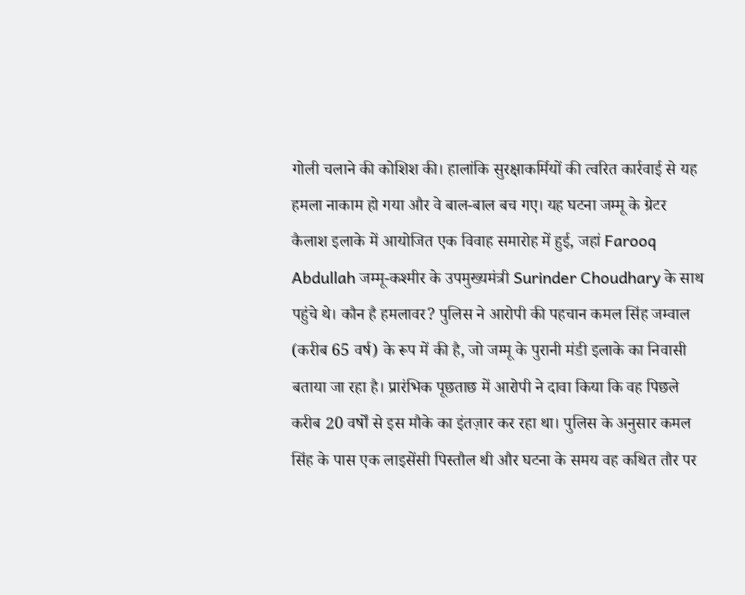गोली चलाने की कोशिश की। हालांकि सुरक्षाकर्मियों की त्वरित कार्रवाई से यह हमला नाकाम हो गया और वे बाल-बाल बच गए। यह घटना जम्मू के ग्रेटर कैलाश इलाके में आयोजित एक विवाह समारोह में हुई, जहां Farooq Abdullah जम्मू-कश्मीर के उपमुख्यमंत्री Surinder Choudhary के साथ पहुंचे थे। कौन है हमलावर? पुलिस ने आरोपी की पहचान कमल सिंह जम्वाल (करीब 65 वर्ष) के रूप में की है, जो जम्मू के पुरानी मंडी इलाके का निवासी बताया जा रहा है। प्रारंभिक पूछताछ में आरोपी ने दावा किया कि वह पिछले करीब 20 वर्षों से इस मौके का इंतज़ार कर रहा था। पुलिस के अनुसार कमल सिंह के पास एक लाइसेंसी पिस्तौल थी और घटना के समय वह कथित तौर पर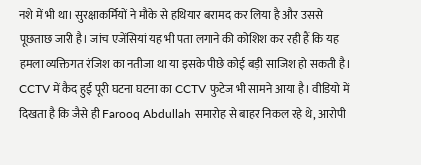नशे में भी था। सुरक्षाकर्मियों ने मौके से हथियार बरामद कर लिया है और उससे पूछताछ जारी है। जांच एजेंसियां यह भी पता लगाने की कोशिश कर रही हैं कि यह हमला व्यक्तिगत रंजिश का नतीजा था या इसके पीछे कोई बड़ी साजिश हो सकती है। CCTV में कैद हुई पूरी घटना घटना का CCTV फुटेज भी सामने आया है। वीडियो में दिखता है कि जैसे ही Farooq Abdullah समारोह से बाहर निकल रहे थे, आरोपी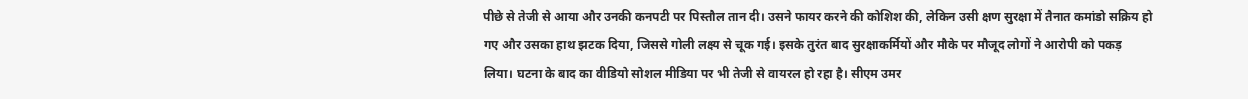पीछे से तेजी से आया और उनकी कनपटी पर पिस्तौल तान दी। उसने फायर करने की कोशिश की, लेकिन उसी क्षण सुरक्षा में तैनात कमांडो सक्रिय हो गए और उसका हाथ झटक दिया, जिससे गोली लक्ष्य से चूक गई। इसके तुरंत बाद सुरक्षाकर्मियों और मौके पर मौजूद लोगों ने आरोपी को पकड़ लिया। घटना के बाद का वीडियो सोशल मीडिया पर भी तेजी से वायरल हो रहा है। सीएम उमर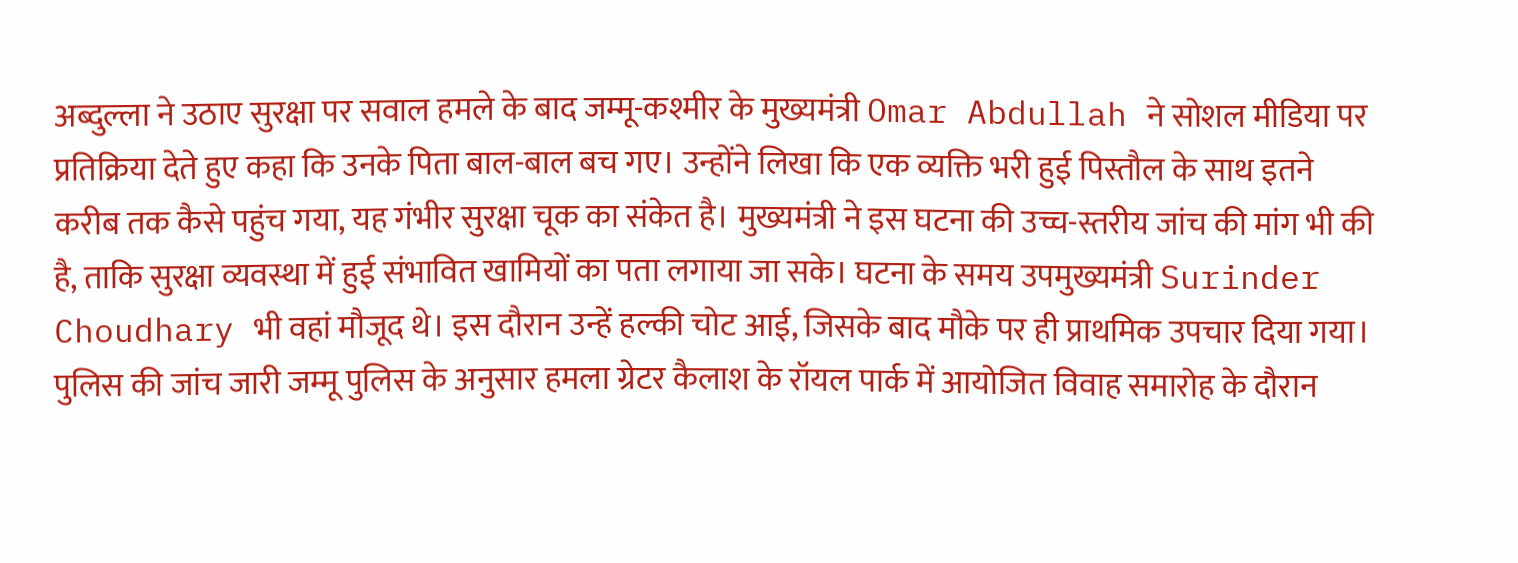अब्दुल्ला ने उठाए सुरक्षा पर सवाल हमले के बाद जम्मू-कश्मीर के मुख्यमंत्री Omar Abdullah ने सोशल मीडिया पर प्रतिक्रिया देते हुए कहा कि उनके पिता बाल-बाल बच गए। उन्होंने लिखा कि एक व्यक्ति भरी हुई पिस्तौल के साथ इतने करीब तक कैसे पहुंच गया, यह गंभीर सुरक्षा चूक का संकेत है। मुख्यमंत्री ने इस घटना की उच्च-स्तरीय जांच की मांग भी की है, ताकि सुरक्षा व्यवस्था में हुई संभावित खामियों का पता लगाया जा सके। घटना के समय उपमुख्यमंत्री Surinder Choudhary भी वहां मौजूद थे। इस दौरान उन्हें हल्की चोट आई, जिसके बाद मौके पर ही प्राथमिक उपचार दिया गया। पुलिस की जांच जारी जम्मू पुलिस के अनुसार हमला ग्रेटर कैलाश के रॉयल पार्क में आयोजित विवाह समारोह के दौरान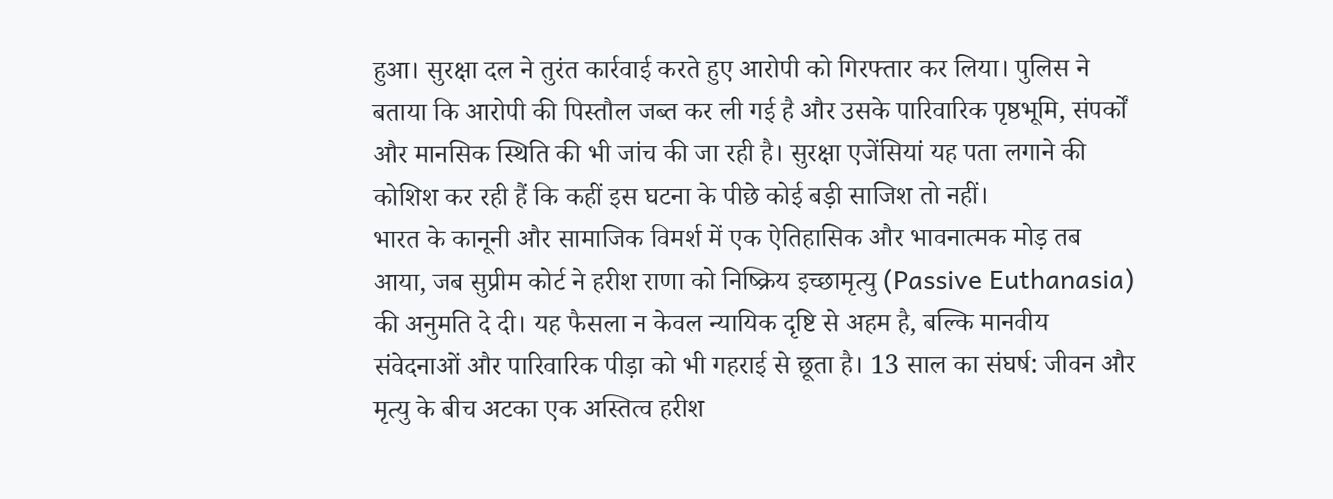हुआ। सुरक्षा दल ने तुरंत कार्रवाई करते हुए आरोपी को गिरफ्तार कर लिया। पुलिस ने बताया कि आरोपी की पिस्तौल जब्त कर ली गई है और उसके पारिवारिक पृष्ठभूमि, संपर्कों और मानसिक स्थिति की भी जांच की जा रही है। सुरक्षा एजेंसियां यह पता लगाने की कोशिश कर रही हैं कि कहीं इस घटना के पीछे कोई बड़ी साजिश तो नहीं।
भारत के कानूनी और सामाजिक विमर्श में एक ऐतिहासिक और भावनात्मक मोड़ तब आया, जब सुप्रीम कोर्ट ने हरीश राणा को निष्क्रिय इच्छामृत्यु (Passive Euthanasia) की अनुमति दे दी। यह फैसला न केवल न्यायिक दृष्टि से अहम है, बल्कि मानवीय संवेदनाओं और पारिवारिक पीड़ा को भी गहराई से छूता है। 13 साल का संघर्ष: जीवन और मृत्यु के बीच अटका एक अस्तित्व हरीश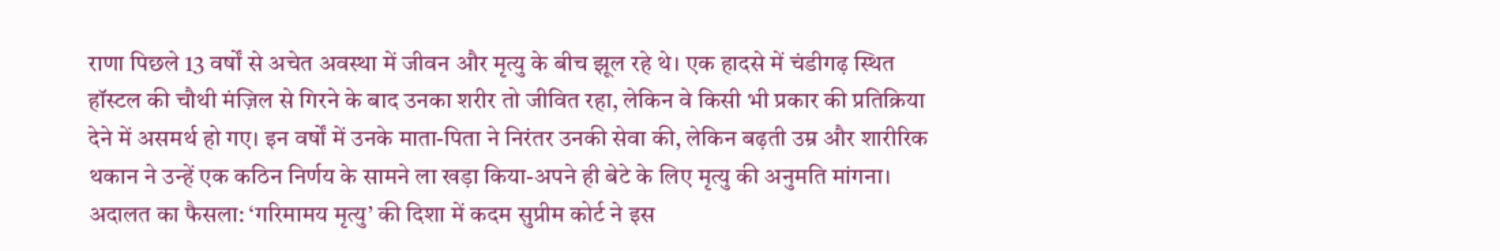राणा पिछले 13 वर्षों से अचेत अवस्था में जीवन और मृत्यु के बीच झूल रहे थे। एक हादसे में चंडीगढ़ स्थित हॉस्टल की चौथी मंज़िल से गिरने के बाद उनका शरीर तो जीवित रहा, लेकिन वे किसी भी प्रकार की प्रतिक्रिया देने में असमर्थ हो गए। इन वर्षों में उनके माता-पिता ने निरंतर उनकी सेवा की, लेकिन बढ़ती उम्र और शारीरिक थकान ने उन्हें एक कठिन निर्णय के सामने ला खड़ा किया-अपने ही बेटे के लिए मृत्यु की अनुमति मांगना। अदालत का फैसला: ‘गरिमामय मृत्यु’ की दिशा में कदम सुप्रीम कोर्ट ने इस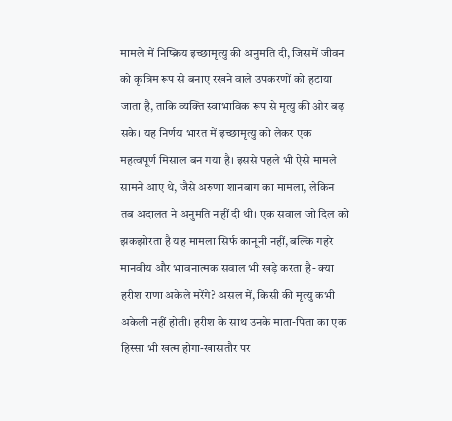मामले में निष्क्रिय इच्छामृत्यु की अनुमति दी, जिसमें जीवन को कृत्रिम रूप से बनाए रखने वाले उपकरणों को हटाया जाता है, ताकि व्यक्ति स्वाभाविक रूप से मृत्यु की ओर बढ़ सके। यह निर्णय भारत में इच्छामृत्यु को लेकर एक महत्वपूर्ण मिसाल बन गया है। इससे पहले भी ऐसे मामले सामने आए थे, जैसे अरुणा शानबाग का मामला, लेकिन तब अदालत ने अनुमति नहीं दी थी। एक सवाल जो दिल को झकझोरता है यह मामला सिर्फ कानूनी नहीं, बल्कि गहरे मानवीय और भावनात्मक सवाल भी खड़े करता है- क्या हरीश राणा अकेले मरेंगे? असल में, किसी की मृत्यु कभी अकेली नहीं होती। हरीश के साथ उनके माता-पिता का एक हिस्सा भी खत्म होगा-खासतौर पर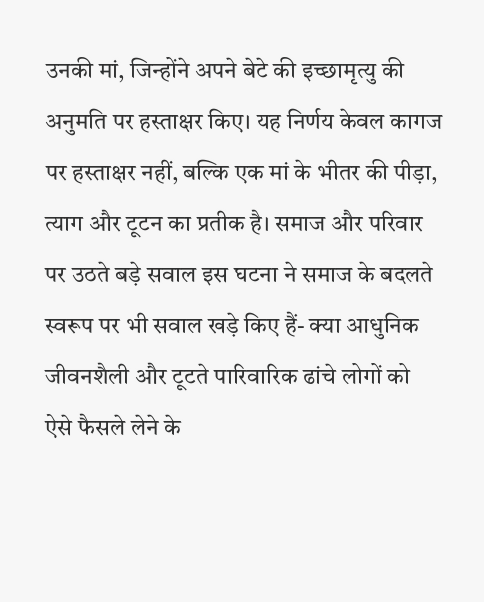उनकी मां, जिन्होंने अपने बेटे की इच्छामृत्यु की अनुमति पर हस्ताक्षर किए। यह निर्णय केवल कागज पर हस्ताक्षर नहीं, बल्कि एक मां के भीतर की पीड़ा, त्याग और टूटन का प्रतीक है। समाज और परिवार पर उठते बड़े सवाल इस घटना ने समाज के बदलते स्वरूप पर भी सवाल खड़े किए हैं- क्या आधुनिक जीवनशैली और टूटते पारिवारिक ढांचे लोगों को ऐसे फैसले लेने के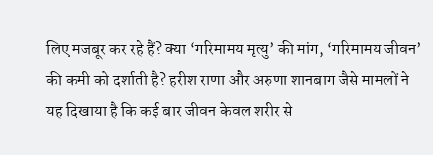लिए मजबूर कर रहे हैं? क्या ‘गरिमामय मृत्यु’ की मांग, ‘गरिमामय जीवन’ की कमी को दर्शाती है? हरीश राणा और अरुणा शानबाग जैसे मामलों ने यह दिखाया है कि कई बार जीवन केवल शरीर से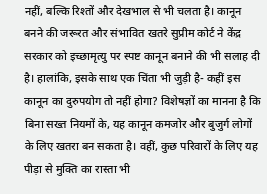नहीं, बल्कि रिश्तों और देखभाल से भी चलता है। कानून बनने की जरूरत और संभावित खतरे सुप्रीम कोर्ट ने केंद्र सरकार को इच्छामृत्यु पर स्पष्ट कानून बनाने की भी सलाह दी है। हालांकि, इसके साथ एक चिंता भी जुड़ी है- कहीं इस कानून का दुरुपयोग तो नहीं होगा? विशेषज्ञों का मानना है कि बिना सख्त नियमों के, यह कानून कमजोर और बुजुर्ग लोगों के लिए खतरा बन सकता है। वहीं, कुछ परिवारों के लिए यह पीड़ा से मुक्ति का रास्ता भी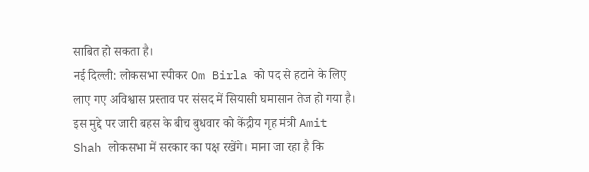साबित हो सकता है।
नई दिल्ली: लोकसभा स्पीकर Om Birla को पद से हटाने के लिए लाए गए अविश्वास प्रस्ताव पर संसद में सियासी घमासान तेज हो गया है। इस मुद्दे पर जारी बहस के बीच बुधवार को केंद्रीय गृह मंत्री Amit Shah लोकसभा में सरकार का पक्ष रखेंगे। माना जा रहा है कि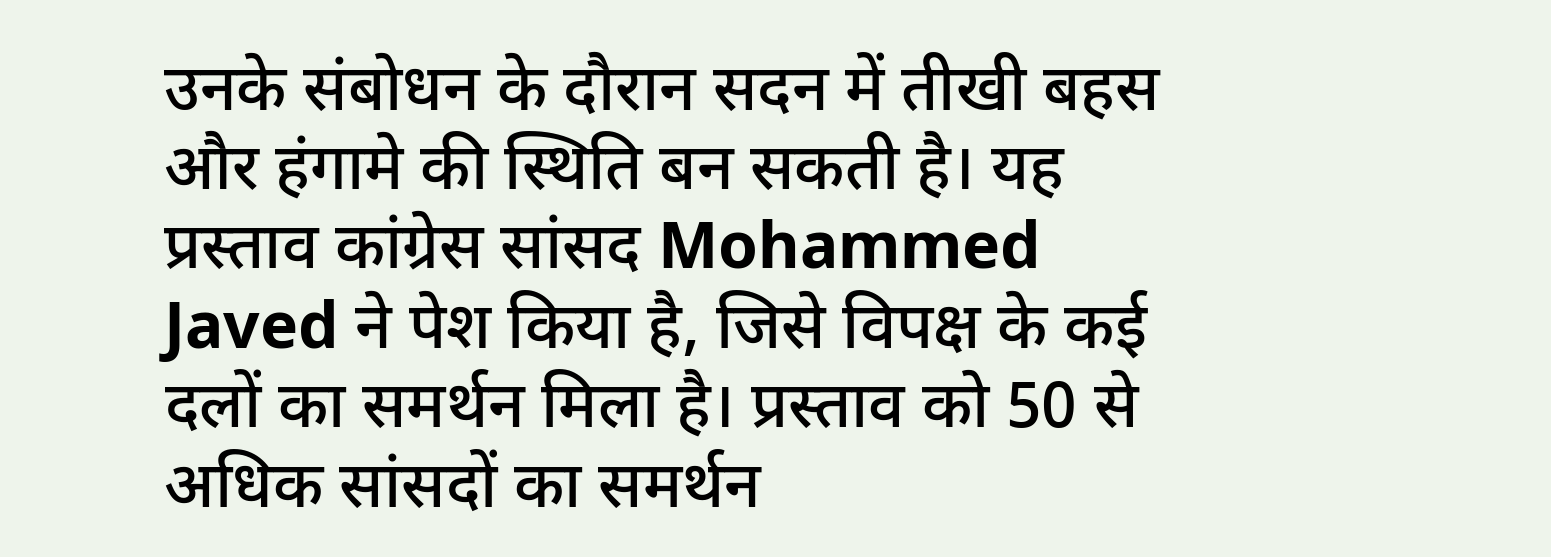उनके संबोधन के दौरान सदन में तीखी बहस और हंगामे की स्थिति बन सकती है। यह प्रस्ताव कांग्रेस सांसद Mohammed Javed ने पेश किया है, जिसे विपक्ष के कई दलों का समर्थन मिला है। प्रस्ताव को 50 से अधिक सांसदों का समर्थन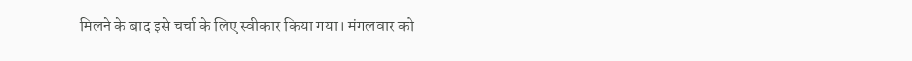मिलने के बाद इसे चर्चा के लिए स्वीकार किया गया। मंगलवार को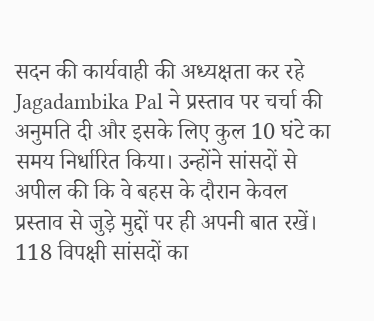सदन की कार्यवाही की अध्यक्षता कर रहे Jagadambika Pal ने प्रस्ताव पर चर्चा की अनुमति दी और इसके लिए कुल 10 घंटे का समय निर्धारित किया। उन्होंने सांसदों से अपील की कि वे बहस के दौरान केवल प्रस्ताव से जुड़े मुद्दों पर ही अपनी बात रखें। 118 विपक्षी सांसदों का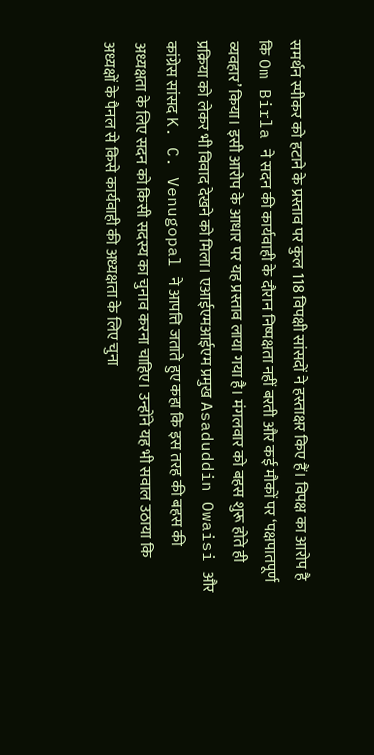समर्थन स्पीकर को हटाने के प्रस्ताव पर कुल 118 विपक्षी सांसदों ने हस्ताक्षर किए हैं। विपक्ष का आरोप है कि Om Birla ने सदन की कार्यवाही के दौरान निष्पक्षता नहीं बरती और कई मौकों पर ‘पक्षपातपूर्ण व्यवहार’ किया। इसी आरोप के आधार पर यह प्रस्ताव लाया गया है। मंगलवार को बहस शुरू होते ही प्रक्रिया को लेकर भी विवाद देखने को मिला। एआईएमआईएम प्रमुख Asaduddin Owaisi और कांग्रेस सांसद K. C. Venugopal ने आपत्ति जताते हुए कहा कि इस तरह की बहस की अध्यक्षता के लिए सदन को किसी सदस्य का चुनाव करना चाहिए। उन्होंने यह भी सवाल उठाया कि अध्यक्षों के पैनल से किसे कार्यवाही की अध्यक्षता के लिए चुना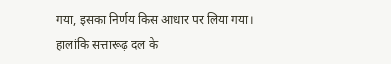गया, इसका निर्णय किस आधार पर लिया गया। हालांकि सत्तारूढ़ दल के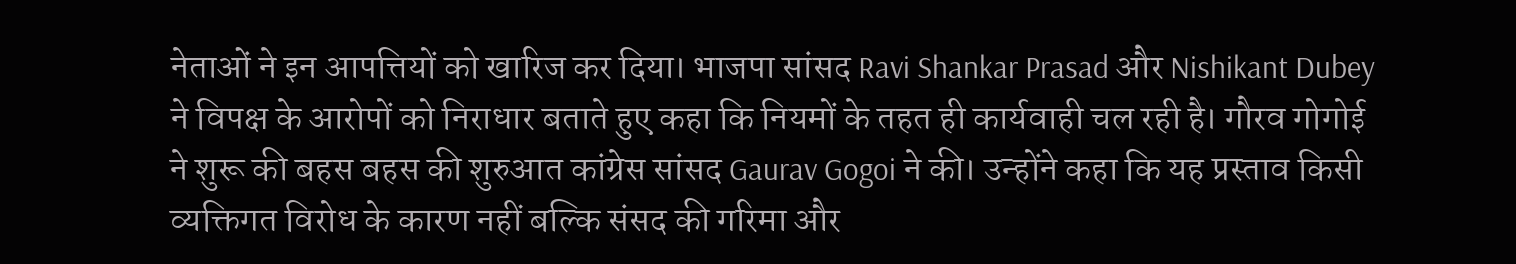नेताओं ने इन आपत्तियों को खारिज कर दिया। भाजपा सांसद Ravi Shankar Prasad और Nishikant Dubey ने विपक्ष के आरोपों को निराधार बताते हुए कहा कि नियमों के तहत ही कार्यवाही चल रही है। गौरव गोगोई ने शुरू की बहस बहस की शुरुआत कांग्रेस सांसद Gaurav Gogoi ने की। उन्होंने कहा कि यह प्रस्ताव किसी व्यक्तिगत विरोध के कारण नहीं बल्कि संसद की गरिमा और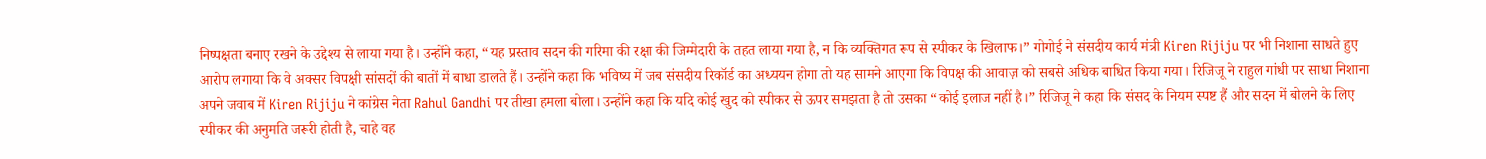निष्पक्षता बनाए रखने के उद्देश्य से लाया गया है। उन्होंने कहा, “यह प्रस्ताव सदन की गरिमा की रक्षा की जिम्मेदारी के तहत लाया गया है, न कि व्यक्तिगत रूप से स्पीकर के खिलाफ।” गोगोई ने संसदीय कार्य मंत्री Kiren Rijiju पर भी निशाना साधते हुए आरोप लगाया कि वे अक्सर विपक्षी सांसदों की बातों में बाधा डालते हैं। उन्होंने कहा कि भविष्य में जब संसदीय रिकॉर्ड का अध्ययन होगा तो यह सामने आएगा कि विपक्ष की आवाज़ को सबसे अधिक बाधित किया गया। रिजिजू ने राहुल गांधी पर साधा निशाना अपने जवाब में Kiren Rijiju ने कांग्रेस नेता Rahul Gandhi पर तीखा हमला बोला। उन्होंने कहा कि यदि कोई खुद को स्पीकर से ऊपर समझता है तो उसका “कोई इलाज नहीं है।” रिजिजू ने कहा कि संसद के नियम स्पष्ट हैं और सदन में बोलने के लिए स्पीकर की अनुमति जरूरी होती है, चाहे वह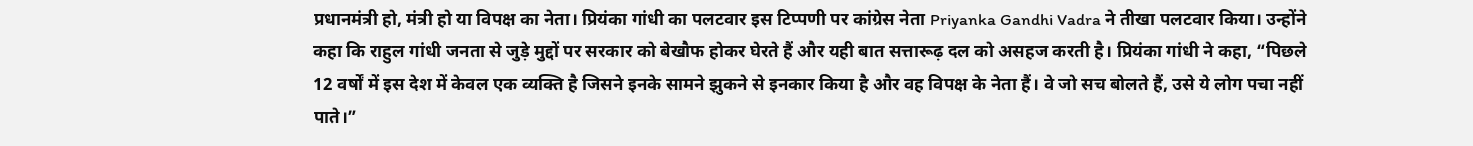प्रधानमंत्री हो, मंत्री हो या विपक्ष का नेता। प्रियंका गांधी का पलटवार इस टिप्पणी पर कांग्रेस नेता Priyanka Gandhi Vadra ने तीखा पलटवार किया। उन्होंने कहा कि राहुल गांधी जनता से जुड़े मुद्दों पर सरकार को बेखौफ होकर घेरते हैं और यही बात सत्तारूढ़ दल को असहज करती है। प्रियंका गांधी ने कहा, “पिछले 12 वर्षों में इस देश में केवल एक व्यक्ति है जिसने इनके सामने झुकने से इनकार किया है और वह विपक्ष के नेता हैं। वे जो सच बोलते हैं, उसे ये लोग पचा नहीं पाते।”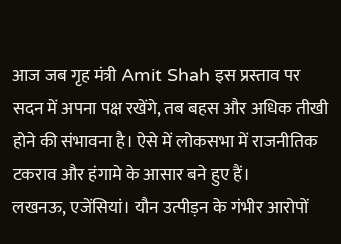आज जब गृह मंत्री Amit Shah इस प्रस्ताव पर सदन में अपना पक्ष रखेंगे, तब बहस और अधिक तीखी होने की संभावना है। ऐसे में लोकसभा में राजनीतिक टकराव और हंगामे के आसार बने हुए हैं।
लखनऊ, एजेंसियां। यौन उत्पीड़न के गंभीर आरोपों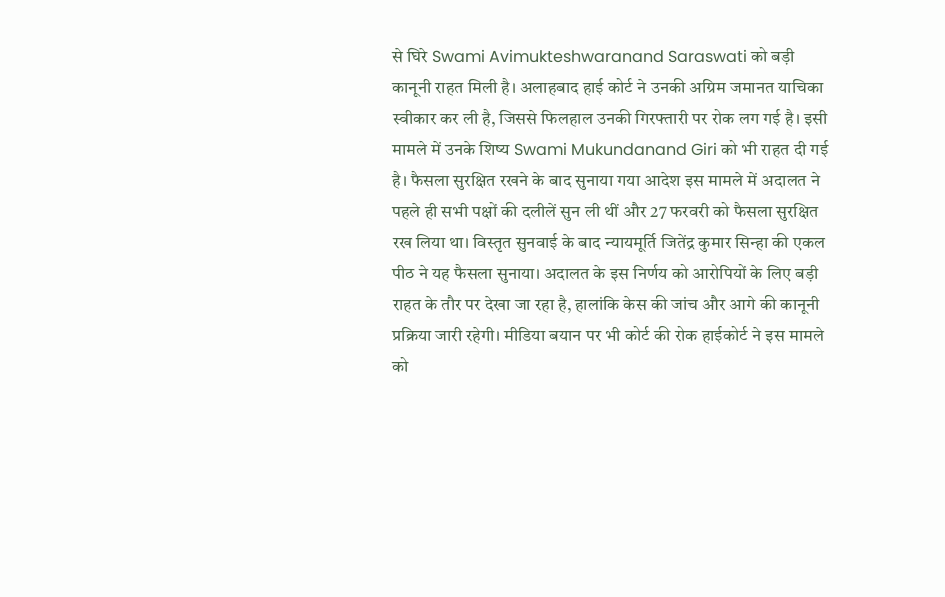से घिरे Swami Avimukteshwaranand Saraswati को बड़ी कानूनी राहत मिली है। अलाहबाद हाई कोर्ट ने उनकी अग्रिम जमानत याचिका स्वीकार कर ली है, जिससे फिलहाल उनकी गिरफ्तारी पर रोक लग गई है। इसी मामले में उनके शिष्य Swami Mukundanand Giri को भी राहत दी गई है। फैसला सुरक्षित रखने के बाद सुनाया गया आदेश इस मामले में अदालत ने पहले ही सभी पक्षों की दलीलें सुन ली थीं और 27 फरवरी को फैसला सुरक्षित रख लिया था। विस्तृत सुनवाई के बाद न्यायमूर्ति जितेंद्र कुमार सिन्हा की एकल पीठ ने यह फैसला सुनाया। अदालत के इस निर्णय को आरोपियों के लिए बड़ी राहत के तौर पर देखा जा रहा है, हालांकि केस की जांच और आगे की कानूनी प्रक्रिया जारी रहेगी। मीडिया बयान पर भी कोर्ट की रोक हाईकोर्ट ने इस मामले को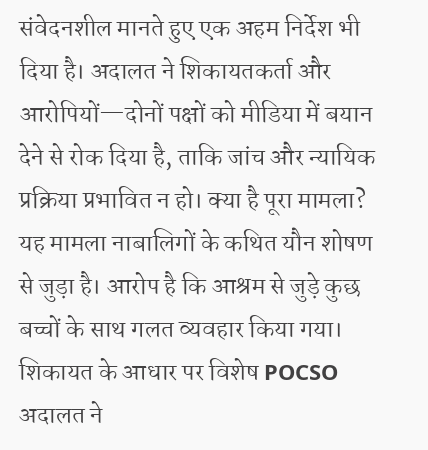संवेदनशील मानते हुए एक अहम निर्देश भी दिया है। अदालत ने शिकायतकर्ता और आरोपियों—दोनों पक्षों को मीडिया में बयान देने से रोक दिया है, ताकि जांच और न्यायिक प्रक्रिया प्रभावित न हो। क्या है पूरा मामला? यह मामला नाबालिगों के कथित यौन शोषण से जुड़ा है। आरोप है कि आश्रम से जुड़े कुछ बच्चों के साथ गलत व्यवहार किया गया। शिकायत के आधार पर विशेष POCSO अदालत ने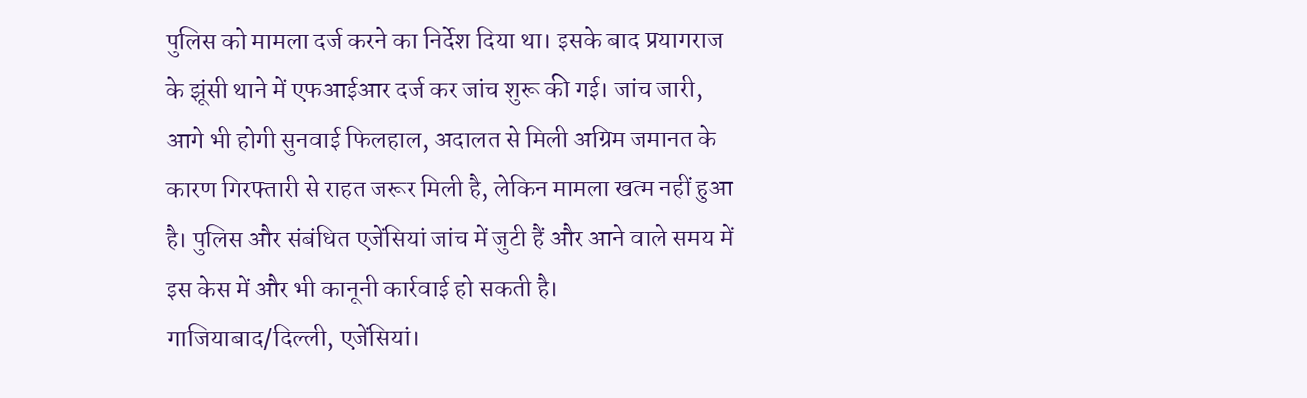पुलिस को मामला दर्ज करने का निर्देश दिया था। इसके बाद प्रयागराज के झूंसी थाने में एफआईआर दर्ज कर जांच शुरू की गई। जांच जारी, आगे भी होगी सुनवाई फिलहाल, अदालत से मिली अग्रिम जमानत के कारण गिरफ्तारी से राहत जरूर मिली है, लेकिन मामला खत्म नहीं हुआ है। पुलिस और संबंधित एजेंसियां जांच में जुटी हैं और आने वाले समय में इस केस में और भी कानूनी कार्रवाई हो सकती है।
गाजियाबाद/दिल्ली, एजेंसियां।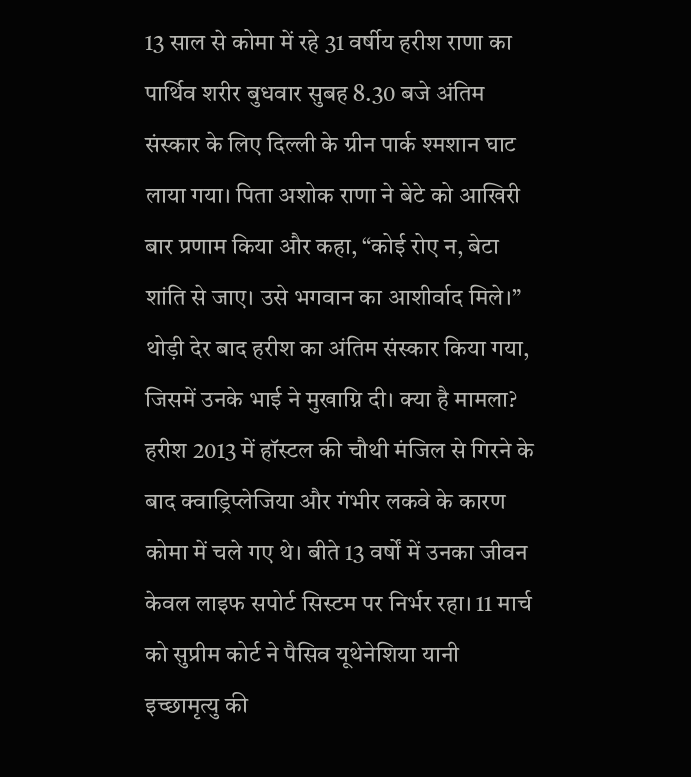13 साल से कोमा में रहे 31 वर्षीय हरीश राणा का पार्थिव शरीर बुधवार सुबह 8.30 बजे अंतिम संस्कार के लिए दिल्ली के ग्रीन पार्क श्मशान घाट लाया गया। पिता अशोक राणा ने बेटे को आखिरी बार प्रणाम किया और कहा, “कोई रोए न, बेटा शांति से जाए। उसे भगवान का आशीर्वाद मिले।” थोड़ी देर बाद हरीश का अंतिम संस्कार किया गया, जिसमें उनके भाई ने मुखाग्नि दी। क्या है मामला? हरीश 2013 में हॉस्टल की चौथी मंजिल से गिरने के बाद क्वाड्रिप्लेजिया और गंभीर लकवे के कारण कोमा में चले गए थे। बीते 13 वर्षों में उनका जीवन केवल लाइफ सपोर्ट सिस्टम पर निर्भर रहा। 11 मार्च को सुप्रीम कोर्ट ने पैसिव यूथेनेशिया यानी इच्छामृत्यु की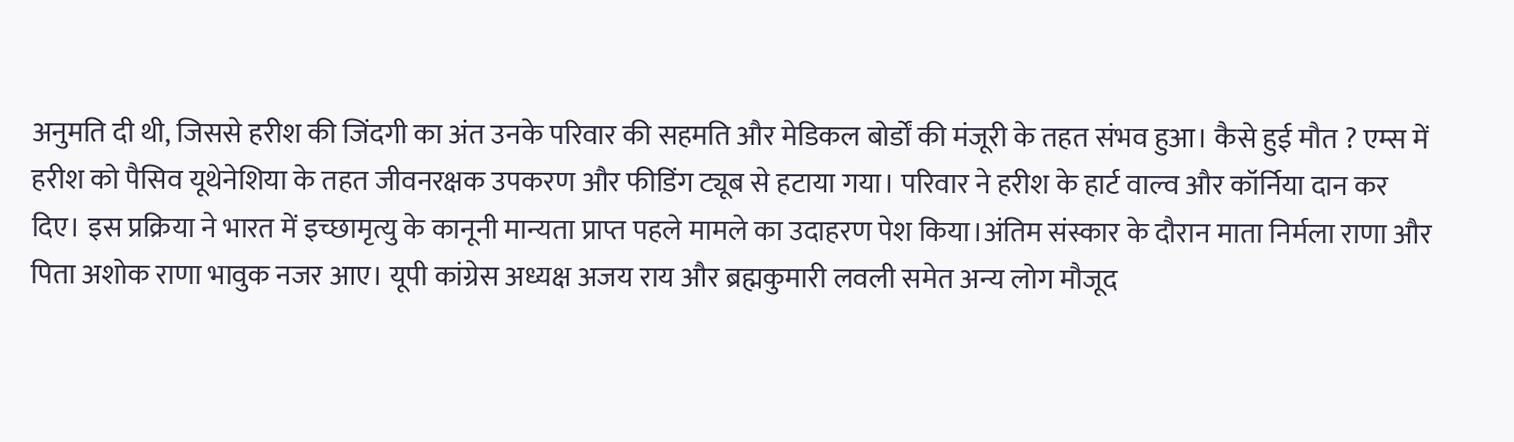अनुमति दी थी, जिससे हरीश की जिंदगी का अंत उनके परिवार की सहमति और मेडिकल बोर्डों की मंजूरी के तहत संभव हुआ। कैसे हुई मौत ? एम्स में हरीश को पैसिव यूथेनेशिया के तहत जीवनरक्षक उपकरण और फीडिंग ट्यूब से हटाया गया। परिवार ने हरीश के हार्ट वाल्व और कॉर्निया दान कर दिए। इस प्रक्रिया ने भारत में इच्छामृत्यु के कानूनी मान्यता प्राप्त पहले मामले का उदाहरण पेश किया।अंतिम संस्कार के दौरान माता निर्मला राणा और पिता अशोक राणा भावुक नजर आए। यूपी कांग्रेस अध्यक्ष अजय राय और ब्रह्मकुमारी लवली समेत अन्य लोग मौजूद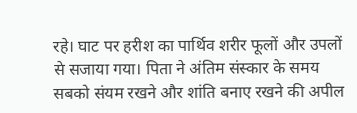रहे। घाट पर हरीश का पार्थिव शरीर फूलों और उपलों से सजाया गया। पिता ने अंतिम संस्कार के समय सबको संयम रखने और शांति बनाए रखने की अपील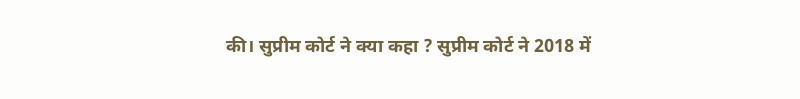की। सुप्रीम कोर्ट ने क्या कहा ? सुप्रीम कोर्ट ने 2018 में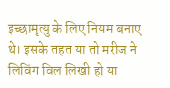इच्छामृत्यु के लिए नियम बनाए थे। इसके तहत या तो मरीज ने लिविंग विल लिखी हो या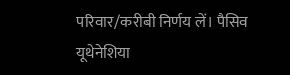परिवार/करीबी निर्णय लें। पैसिव यूथेनेशिया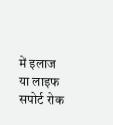में इलाज या लाइफ सपोर्ट रोक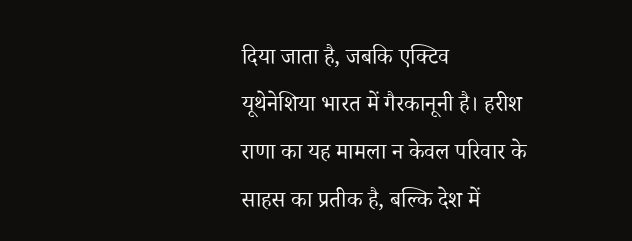दिया जाता है, जबकि एक्टिव यूथेनेशिया भारत में गैरकानूनी है। हरीश राणा का यह मामला न केवल परिवार के साहस का प्रतीक है, बल्कि देश में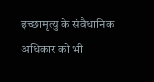इच्छामृत्यु के संवैधानिक अधिकार को भी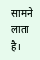सामने लाता है।